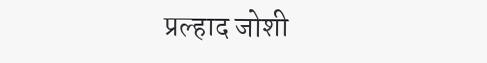प्रल्हाद जोशी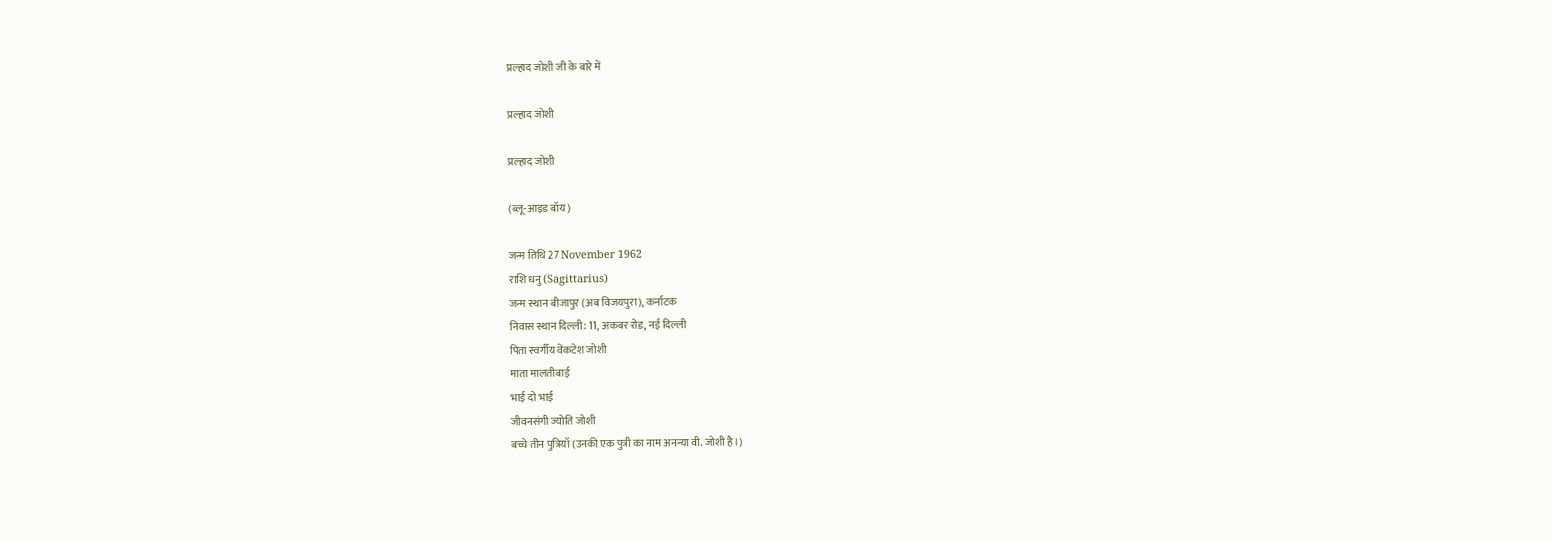प्रल्हाद जोशी जी के बारे में

प्रल्हाद जोशी

प्रल्हाद जोशी

(ब्लू-आइड बॉय)

जन्म तिथि 27 November 1962
राशि धनु (Sagittarius)
जन्म स्थान बीजापुर (अब विजयपुरा), कर्नाटक
निवास स्थान दिल्ली: 11, अकबर रोड, नई दिल्ली
पिता स्वर्गीय वेंकटेश जोशी
माता मालतीबाई
भाई दो भाई
जीवनसंगी ज्योति जोशी
बच्चे तीन पुत्रियाँ (उनकी एक पुत्री का नाम अनन्या वी. जोशी है।)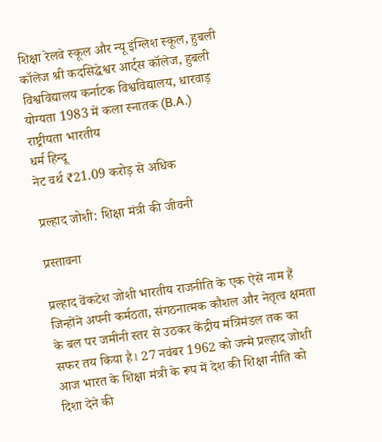शिक्षा रेलवे स्कूल और न्यू इंग्लिश स्कूल, हुबली
कॉलेज श्री कदसिद्धेश्वर आर्ट्स कॉलेज, हुबली
विश्वविद्यालय कर्नाटक विश्वविद्यालय, धारवाड़
योग्यता 1983 में कला स्नातक (B.A.)
राष्ट्रीयता भारतीय
धर्म हिन्दू
नेट वर्थ ₹21.09 करोड़ से अधिक

प्रल्हाद जोशी: शिक्षा मंत्री की जीवनी

प्रस्तावना

प्रल्हाद वेंकटेश जोशी भारतीय राजनीति के एक ऐसे नाम हैं जिन्होंने अपनी कर्मठता, संगठनात्मक कौशल और नेतृत्व क्षमता के बल पर जमीनी स्तर से उठकर केंद्रीय मंत्रिमंडल तक का सफर तय किया है। 27 नवंबर 1962 को जन्मे प्रल्हाद जोशी आज भारत के शिक्षा मंत्री के रूप में देश की शिक्षा नीति को दिशा देने की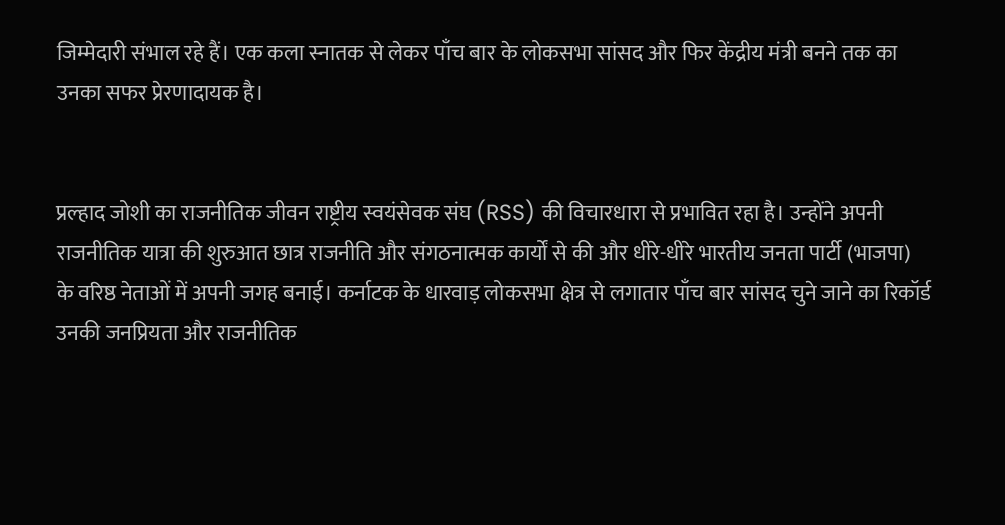जिम्मेदारी संभाल रहे हैं। एक कला स्नातक से लेकर पाँच बार के लोकसभा सांसद और फिर केंद्रीय मंत्री बनने तक का उनका सफर प्रेरणादायक है।


प्रल्हाद जोशी का राजनीतिक जीवन राष्ट्रीय स्वयंसेवक संघ (RSS) की विचारधारा से प्रभावित रहा है। उन्होंने अपनी राजनीतिक यात्रा की शुरुआत छात्र राजनीति और संगठनात्मक कार्यों से की और धीरे-धीरे भारतीय जनता पार्टी (भाजपा) के वरिष्ठ नेताओं में अपनी जगह बनाई। कर्नाटक के धारवाड़ लोकसभा क्षेत्र से लगातार पाँच बार सांसद चुने जाने का रिकॉर्ड उनकी जनप्रियता और राजनीतिक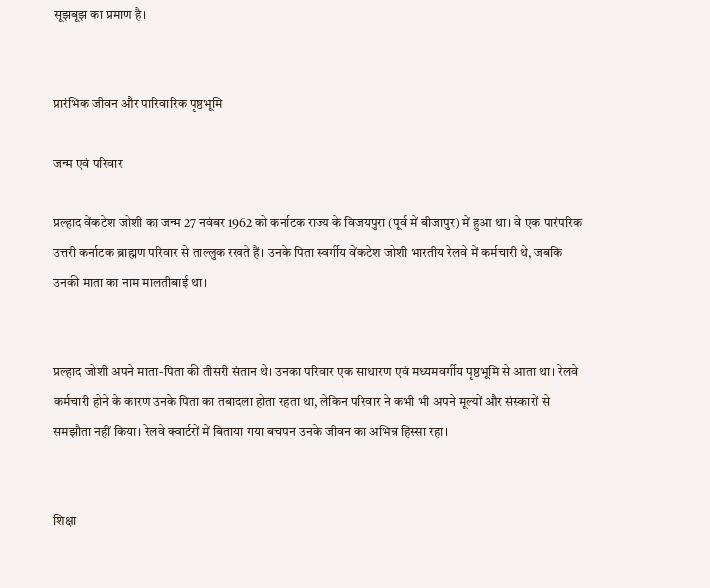सूझबूझ का प्रमाण है।


प्रारंभिक जीवन और पारिवारिक पृष्ठभूमि

जन्म एवं परिवार

प्रल्हाद वेंकटेश जोशी का जन्म 27 नवंबर 1962 को कर्नाटक राज्य के विजयपुरा (पूर्व में बीजापुर) में हुआ था। वे एक पारंपरिक उत्तरी कर्नाटक ब्राह्मण परिवार से ताल्लुक रखते हैं। उनके पिता स्वर्गीय वेंकटेश जोशी भारतीय रेलवे में कर्मचारी थे, जबकि उनकी माता का नाम मालतीबाई था।


प्रल्हाद जोशी अपने माता-पिता की तीसरी संतान थे। उनका परिवार एक साधारण एवं मध्यमवर्गीय पृष्ठभूमि से आता था। रेलवे कर्मचारी होने के कारण उनके पिता का तबादला होता रहता था, लेकिन परिवार ने कभी भी अपने मूल्यों और संस्कारों से समझौता नहीं किया। रेलवे क्वार्टरों में बिताया गया बचपन उनके जीवन का अभिन्न हिस्सा रहा।


शिक्षा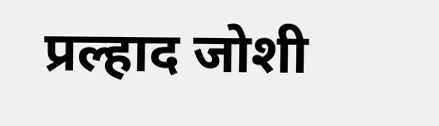प्रल्हाद जोशी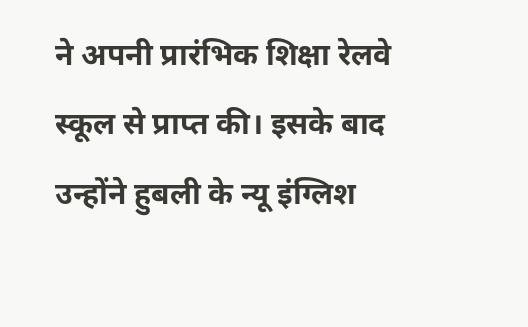ने अपनी प्रारंभिक शिक्षा रेलवे स्कूल से प्राप्त की। इसके बाद उन्होंने हुबली के न्यू इंग्लिश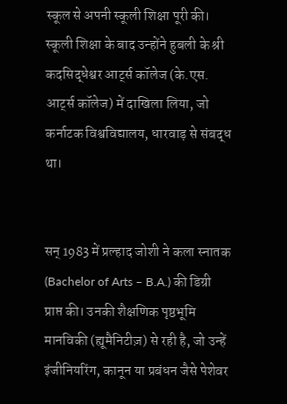स्कूल से अपनी स्कूली शिक्षा पूरी की। स्कूली शिक्षा के बाद उन्होंने हुबली के श्री कदसिद्धेश्वर आर्ट्स कॉलेज (के.एस. आर्ट्स कॉलेज) में दाखिला लिया, जो कर्नाटक विश्वविद्यालय, धारवाड़ से संबद्ध था।


सन् 1983 में प्रल्हाद जोशी ने कला स्नातक (Bachelor of Arts – B.A.) की डिग्री प्राप्त की। उनकी शैक्षणिक पृष्ठभूमि मानविकी (ह्यूमैनिटीज़) से रही है, जो उन्हें इंजीनियरिंग, कानून या प्रबंधन जैसे पेशेवर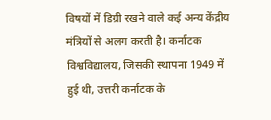विषयों में डिग्री रखने वाले कई अन्य केंद्रीय मंत्रियों से अलग करती है। कर्नाटक विश्वविद्यालय, जिसकी स्थापना 1949 में हुई थी, उत्तरी कर्नाटक के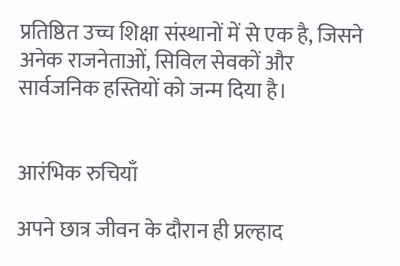प्रतिष्ठित उच्च शिक्षा संस्थानों में से एक है, जिसने अनेक राजनेताओं, सिविल सेवकों और सार्वजनिक हस्तियों को जन्म दिया है।


आरंभिक रुचियाँ

अपने छात्र जीवन के दौरान ही प्रल्हाद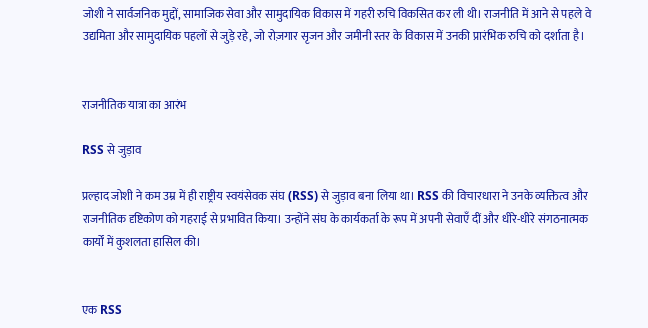जोशी ने सार्वजनिक मुद्दों, सामाजिक सेवा और सामुदायिक विकास में गहरी रुचि विकसित कर ली थी। राजनीति में आने से पहले वे उद्यमिता और सामुदायिक पहलों से जुड़े रहे, जो रोज़गार सृजन और जमीनी स्तर के विकास में उनकी प्रारंभिक रुचि को दर्शाता है।


राजनीतिक यात्रा का आरंभ

RSS से जुड़ाव

प्रल्हाद जोशी ने कम उम्र में ही राष्ट्रीय स्वयंसेवक संघ (RSS) से जुड़ाव बना लिया था। RSS की विचारधारा ने उनके व्यक्तित्व और राजनीतिक दृष्टिकोण को गहराई से प्रभावित किया। उन्होंने संघ के कार्यकर्ता के रूप में अपनी सेवाएँ दीं और धीरे-धीरे संगठनात्मक कार्यों में कुशलता हासिल की।


एक RSS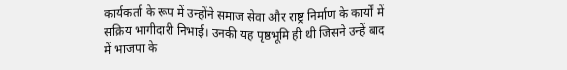कार्यकर्ता के रूप में उन्होंने समाज सेवा और राष्ट्र निर्माण के कार्यों में सक्रिय भागीदारी निभाई। उनकी यह पृष्ठभूमि ही थी जिसने उन्हें बाद में भाजपा के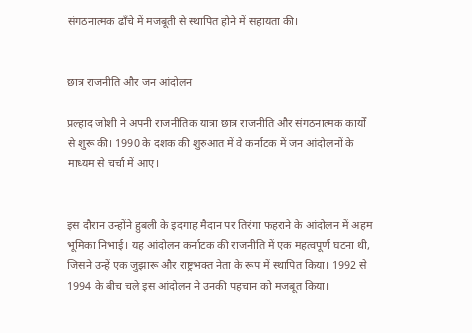संगठनात्मक ढाँचे में मजबूती से स्थापित होने में सहायता की।


छात्र राजनीति और जन आंदोलन

प्रल्हाद जोशी ने अपनी राजनीतिक यात्रा छात्र राजनीति और संगठनात्मक कार्यों से शुरू की। 1990 के दशक की शुरुआत में वे कर्नाटक में जन आंदोलनों के माध्यम से चर्चा में आए।


इस दौरान उन्होंने हुबली के इदगाह मैदान पर तिरंगा फहराने के आंदोलन में अहम भूमिका निभाई। यह आंदोलन कर्नाटक की राजनीति में एक महत्वपूर्ण घटना थी, जिसने उन्हें एक जुझारू और राष्ट्रभक्त नेता के रूप में स्थापित किया। 1992 से 1994 के बीच चले इस आंदोलन ने उनकी पहचान को मजबूत किया।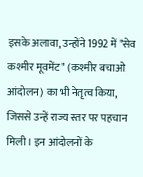इसके अलावा, उन्होंने 1992 में "सेव कश्मीर मूवमेंट" (कश्मीर बचाओ आंदोलन) का भी नेतृत्व किया, जिससे उन्हें राज्य स्तर पर पहचान मिली। इन आंदोलनों के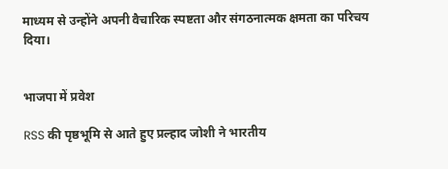माध्यम से उन्होंने अपनी वैचारिक स्पष्टता और संगठनात्मक क्षमता का परिचय दिया।


भाजपा में प्रवेश

RSS की पृष्ठभूमि से आते हुए प्रल्हाद जोशी ने भारतीय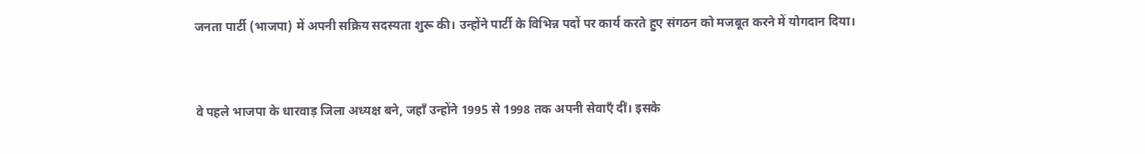जनता पार्टी (भाजपा) में अपनी सक्रिय सदस्यता शुरू की। उन्होंने पार्टी के विभिन्न पदों पर कार्य करते हुए संगठन को मजबूत करने में योगदान दिया।


वे पहले भाजपा के धारवाड़ जिला अध्यक्ष बने, जहाँ उन्होंने 1995 से 1998 तक अपनी सेवाएँ दीं। इसके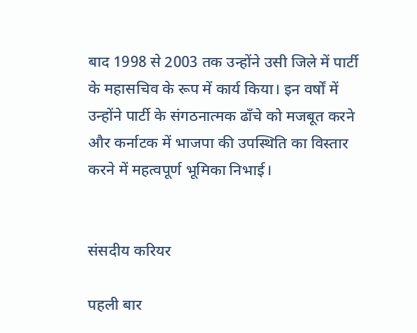बाद 1998 से 2003 तक उन्होंने उसी जिले में पार्टी के महासचिव के रूप में कार्य किया। इन वर्षों में उन्होंने पार्टी के संगठनात्मक ढाँचे को मजबूत करने और कर्नाटक में भाजपा की उपस्थिति का विस्तार करने में महत्वपूर्ण भूमिका निभाई।


संसदीय करियर

पहली बार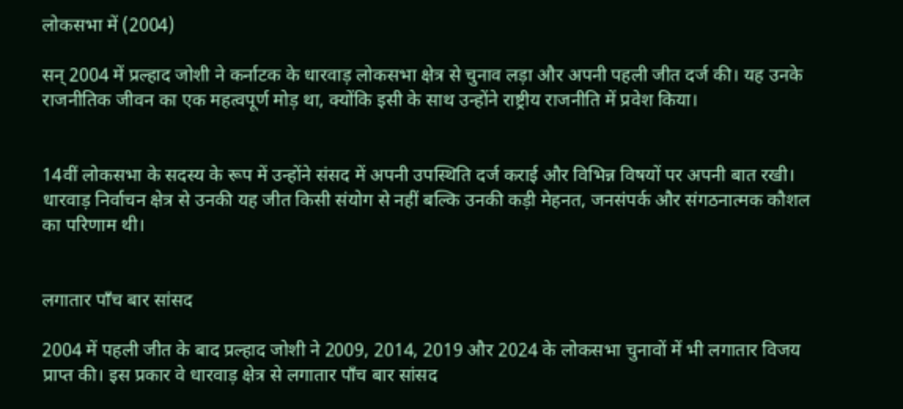लोकसभा में (2004)

सन् 2004 में प्रल्हाद जोशी ने कर्नाटक के धारवाड़ लोकसभा क्षेत्र से चुनाव लड़ा और अपनी पहली जीत दर्ज की। यह उनके राजनीतिक जीवन का एक महत्वपूर्ण मोड़ था, क्योंकि इसी के साथ उन्होंने राष्ट्रीय राजनीति में प्रवेश किया।


14वीं लोकसभा के सदस्य के रूप में उन्होंने संसद में अपनी उपस्थिति दर्ज कराई और विभिन्न विषयों पर अपनी बात रखी। धारवाड़ निर्वाचन क्षेत्र से उनकी यह जीत किसी संयोग से नहीं बल्कि उनकी कड़ी मेहनत, जनसंपर्क और संगठनात्मक कौशल का परिणाम थी।


लगातार पाँच बार सांसद

2004 में पहली जीत के बाद प्रल्हाद जोशी ने 2009, 2014, 2019 और 2024 के लोकसभा चुनावों में भी लगातार विजय प्राप्त की। इस प्रकार वे धारवाड़ क्षेत्र से लगातार पाँच बार सांसद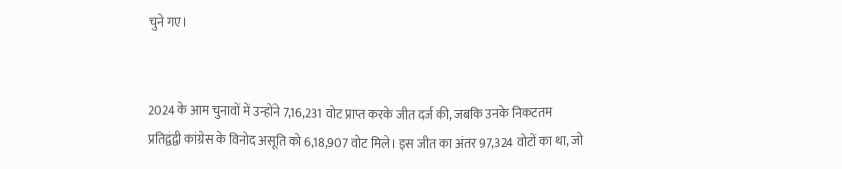चुने गए।


2024 के आम चुनावों में उन्होंने 7,16,231 वोट प्राप्त करके जीत दर्ज की, जबकि उनके निकटतम प्रतिद्वंद्वी कांग्रेस के विनोद असूति को 6,18,907 वोट मिले। इस जीत का अंतर 97,324 वोटों का था, जो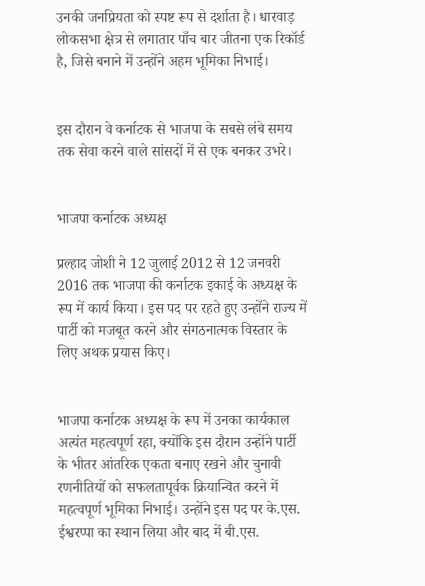उनकी जनप्रियता को स्पष्ट रूप से दर्शाता है। धारवाड़ लोकसभा क्षेत्र से लगातार पाँच बार जीतना एक रिकॉर्ड है, जिसे बनाने में उन्होंने अहम भूमिका निभाई।


इस दौरान वे कर्नाटक से भाजपा के सबसे लंबे समय तक सेवा करने वाले सांसदों में से एक बनकर उभरे।


भाजपा कर्नाटक अध्यक्ष

प्रल्हाद जोशी ने 12 जुलाई 2012 से 12 जनवरी 2016 तक भाजपा की कर्नाटक इकाई के अध्यक्ष के रूप में कार्य किया। इस पद पर रहते हुए उन्होंने राज्य में पार्टी को मजबूत करने और संगठनात्मक विस्तार के लिए अथक प्रयास किए।


भाजपा कर्नाटक अध्यक्ष के रूप में उनका कार्यकाल अत्यंत महत्वपूर्ण रहा, क्योंकि इस दौरान उन्होंने पार्टी के भीतर आंतरिक एकता बनाए रखने और चुनावी रणनीतियों को सफलतापूर्वक क्रियान्वित करने में महत्वपूर्ण भूमिका निभाई। उन्होंने इस पद पर के.एस. ईश्वरप्पा का स्थान लिया और बाद में बी.एस.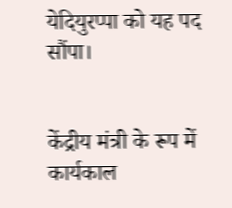येदियुरप्पा को यह पद सौंपा।


केंद्रीय मंत्री के रूप में कार्यकाल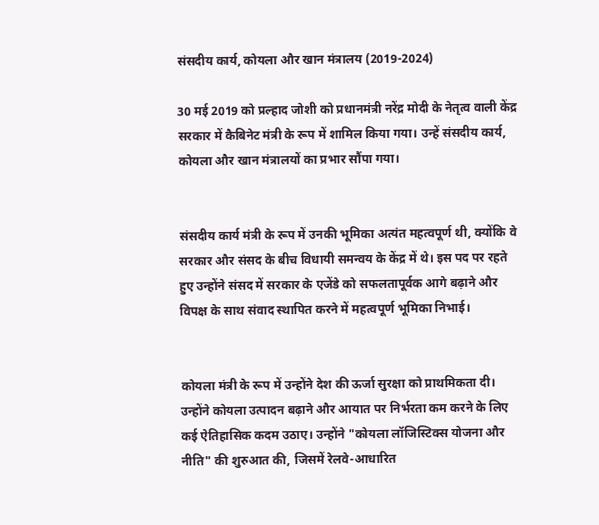संसदीय कार्य, कोयला और खान मंत्रालय (2019-2024)

30 मई 2019 को प्रल्हाद जोशी को प्रधानमंत्री नरेंद्र मोदी के नेतृत्व वाली केंद्र सरकार में कैबिनेट मंत्री के रूप में शामिल किया गया। उन्हें संसदीय कार्य, कोयला और खान मंत्रालयों का प्रभार सौंपा गया।


संसदीय कार्य मंत्री के रूप में उनकी भूमिका अत्यंत महत्वपूर्ण थी, क्योंकि वे सरकार और संसद के बीच विधायी समन्वय के केंद्र में थे। इस पद पर रहते हुए उन्होंने संसद में सरकार के एजेंडे को सफलतापूर्वक आगे बढ़ाने और विपक्ष के साथ संवाद स्थापित करने में महत्वपूर्ण भूमिका निभाई।


कोयला मंत्री के रूप में उन्होंने देश की ऊर्जा सुरक्षा को प्राथमिकता दी। उन्होंने कोयला उत्पादन बढ़ाने और आयात पर निर्भरता कम करने के लिए कई ऐतिहासिक कदम उठाए। उन्होंने "कोयला लॉजिस्टिक्स योजना और नीति" की शुरुआत की, जिसमें रेलवे-आधारित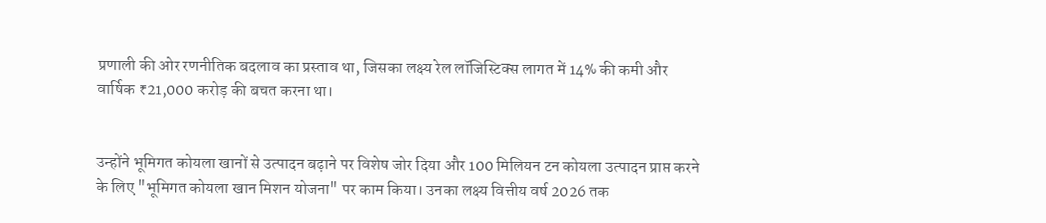प्रणाली की ओर रणनीतिक बदलाव का प्रस्ताव था, जिसका लक्ष्य रेल लॉजिस्टिक्स लागत में 14% की कमी और वार्षिक ₹21,000 करोड़ की बचत करना था।


उन्होंने भूमिगत कोयला खानों से उत्पादन बढ़ाने पर विशेष जोर दिया और 100 मिलियन टन कोयला उत्पादन प्राप्त करने के लिए "भूमिगत कोयला खान मिशन योजना" पर काम किया। उनका लक्ष्य वित्तीय वर्ष 2026 तक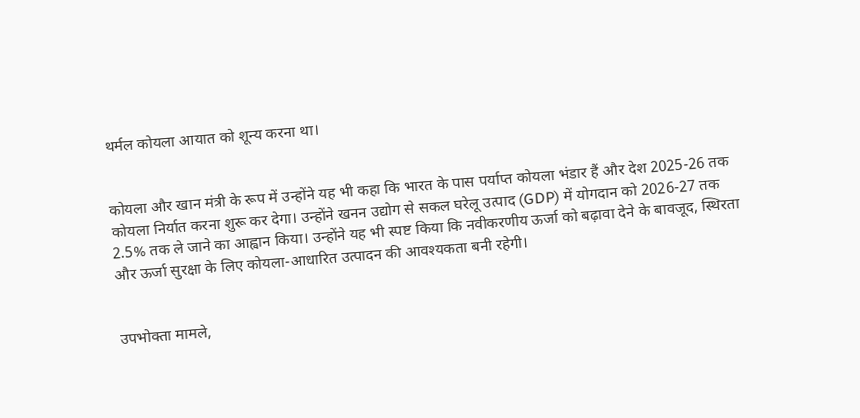थर्मल कोयला आयात को शून्य करना था।


कोयला और खान मंत्री के रूप में उन्होंने यह भी कहा कि भारत के पास पर्याप्त कोयला भंडार हैं और देश 2025-26 तक कोयला निर्यात करना शुरू कर देगा। उन्होंने खनन उद्योग से सकल घरेलू उत्पाद (GDP) में योगदान को 2026-27 तक 2.5% तक ले जाने का आह्वान किया। उन्होंने यह भी स्पष्ट किया कि नवीकरणीय ऊर्जा को बढ़ावा देने के बावजूद, स्थिरता और ऊर्जा सुरक्षा के लिए कोयला-आधारित उत्पादन की आवश्यकता बनी रहेगी।


उपभोक्ता मामले,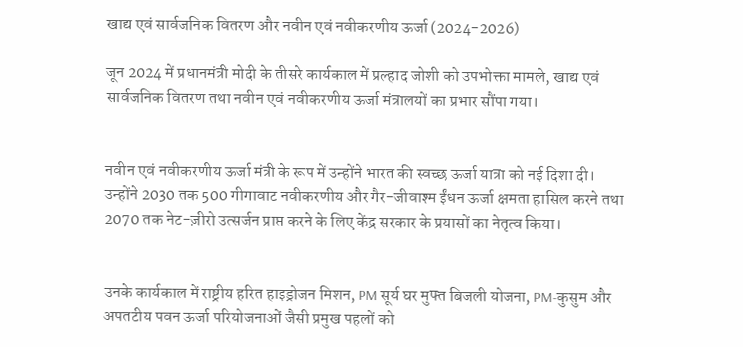खाद्य एवं सार्वजनिक वितरण और नवीन एवं नवीकरणीय ऊर्जा (2024-2026)

जून 2024 में प्रधानमंत्री मोदी के तीसरे कार्यकाल में प्रल्हाद जोशी को उपभोक्ता मामले, खाद्य एवं सार्वजनिक वितरण तथा नवीन एवं नवीकरणीय ऊर्जा मंत्रालयों का प्रभार सौंपा गया।


नवीन एवं नवीकरणीय ऊर्जा मंत्री के रूप में उन्होंने भारत की स्वच्छ ऊर्जा यात्रा को नई दिशा दी। उन्होंने 2030 तक 500 गीगावाट नवीकरणीय और गैर-जीवाश्म ईंधन ऊर्जा क्षमता हासिल करने तथा 2070 तक नेट-ज़ीरो उत्सर्जन प्राप्त करने के लिए केंद्र सरकार के प्रयासों का नेतृत्व किया।


उनके कार्यकाल में राष्ट्रीय हरित हाइड्रोजन मिशन, PM सूर्य घर मुफ्त बिजली योजना, PM-कुसुम और अपतटीय पवन ऊर्जा परियोजनाओं जैसी प्रमुख पहलों को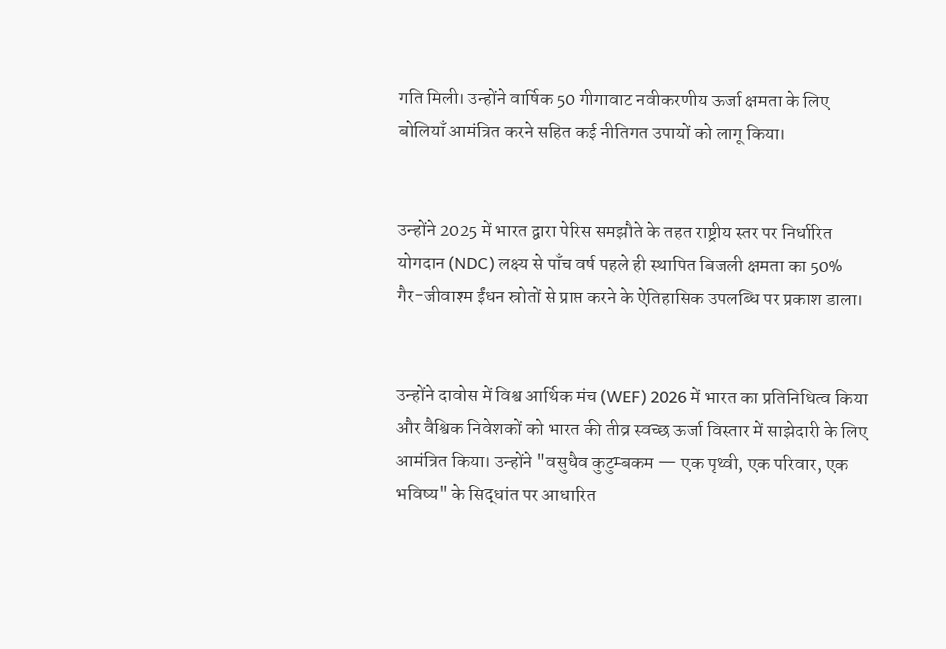गति मिली। उन्होंने वार्षिक 50 गीगावाट नवीकरणीय ऊर्जा क्षमता के लिए बोलियाँ आमंत्रित करने सहित कई नीतिगत उपायों को लागू किया।


उन्होंने 2025 में भारत द्वारा पेरिस समझौते के तहत राष्ट्रीय स्तर पर निर्धारित योगदान (NDC) लक्ष्य से पाँच वर्ष पहले ही स्थापित बिजली क्षमता का 50% गैर-जीवाश्म ईंधन स्रोतों से प्राप्त करने के ऐतिहासिक उपलब्धि पर प्रकाश डाला।


उन्होंने दावोस में विश्व आर्थिक मंच (WEF) 2026 में भारत का प्रतिनिधित्व किया और वैश्विक निवेशकों को भारत की तीव्र स्वच्छ ऊर्जा विस्तार में साझेदारी के लिए आमंत्रित किया। उन्होंने "वसुधैव कुटुम्बकम — एक पृथ्वी, एक परिवार, एक भविष्य" के सिद्धांत पर आधारित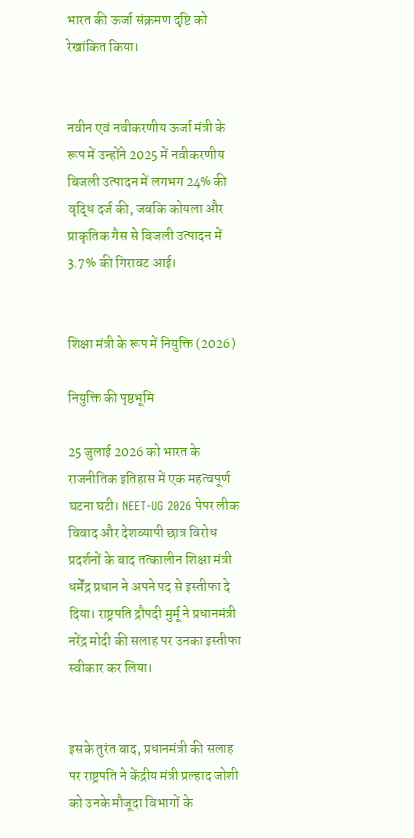भारत की ऊर्जा संक्रमण दृष्टि को रेखांकित किया।


नवीन एवं नवीकरणीय ऊर्जा मंत्री के रूप में उन्होंने 2025 में नवीकरणीय बिजली उत्पादन में लगभग 24% की वृद्धि दर्ज की, जबकि कोयला और प्राकृतिक गैस से बिजली उत्पादन में 3.7% की गिरावट आई।


शिक्षा मंत्री के रूप में नियुक्ति (2026)

नियुक्ति की पृष्ठभूमि

25 जुलाई 2026 को भारत के राजनीतिक इतिहास में एक महत्वपूर्ण घटना घटी। NEET-UG 2026 पेपर लीक विवाद और देशव्यापी छात्र विरोध प्रदर्शनों के बाद तत्कालीन शिक्षा मंत्री धर्मेंद्र प्रधान ने अपने पद से इस्तीफा दे दिया। राष्ट्रपति द्रौपदी मुर्मू ने प्रधानमंत्री नरेंद्र मोदी की सलाह पर उनका इस्तीफा स्वीकार कर लिया।


इसके तुरंत बाद, प्रधानमंत्री की सलाह पर राष्ट्रपति ने केंद्रीय मंत्री प्रल्हाद जोशी को उनके मौजूदा विभागों के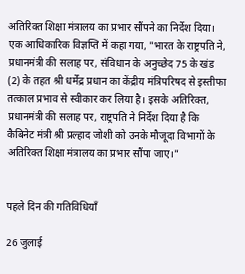अतिरिक्त शिक्षा मंत्रालय का प्रभार सौंपने का निर्देश दिया। एक आधिकारिक विज्ञप्ति में कहा गया, "भारत के राष्ट्रपति ने, प्रधानमंत्री की सलाह पर, संविधान के अनुच्छेद 75 के खंड (2) के तहत श्री धर्मेंद्र प्रधान का केंद्रीय मंत्रिपरिषद से इस्तीफा तत्काल प्रभाव से स्वीकार कर लिया है। इसके अतिरिक्त, प्रधानमंत्री की सलाह पर, राष्ट्रपति ने निर्देश दिया है कि कैबिनेट मंत्री श्री प्रल्हाद जोशी को उनके मौजूदा विभागों के अतिरिक्त शिक्षा मंत्रालय का प्रभार सौंपा जाए।"


पहले दिन की गतिविधियाँ

26 जुलाई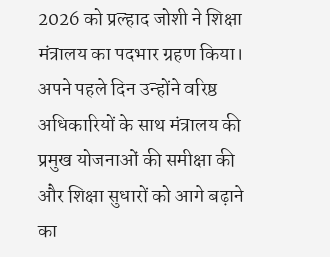2026 को प्रल्हाद जोशी ने शिक्षा मंत्रालय का पदभार ग्रहण किया। अपने पहले दिन उन्होंने वरिष्ठ अधिकारियों के साथ मंत्रालय की प्रमुख योजनाओं की समीक्षा की और शिक्षा सुधारों को आगे बढ़ाने का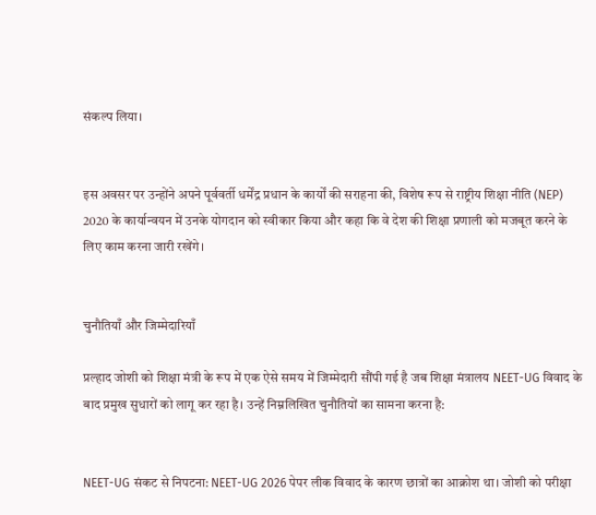संकल्प लिया।


इस अवसर पर उन्होंने अपने पूर्ववर्ती धर्मेंद्र प्रधान के कार्यों की सराहना की, विशेष रूप से राष्ट्रीय शिक्षा नीति (NEP) 2020 के कार्यान्वयन में उनके योगदान को स्वीकार किया और कहा कि वे देश की शिक्षा प्रणाली को मजबूत करने के लिए काम करना जारी रखेंगे।


चुनौतियाँ और जिम्मेदारियाँ

प्रल्हाद जोशी को शिक्षा मंत्री के रूप में एक ऐसे समय में जिम्मेदारी सौंपी गई है जब शिक्षा मंत्रालय NEET-UG विवाद के बाद प्रमुख सुधारों को लागू कर रहा है। उन्हें निम्नलिखित चुनौतियों का सामना करना है:


NEET-UG संकट से निपटना: NEET-UG 2026 पेपर लीक विवाद के कारण छात्रों का आक्रोश था। जोशी को परीक्षा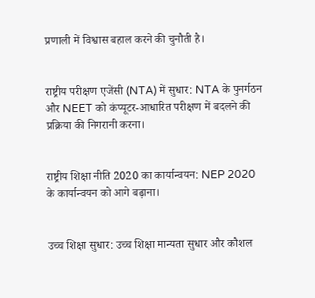प्रणाली में विश्वास बहाल करने की चुनौती है।


राष्ट्रीय परीक्षण एजेंसी (NTA) में सुधार: NTA के पुनर्गठन और NEET को कंप्यूटर-आधारित परीक्षण में बदलने की प्रक्रिया की निगरानी करना।


राष्ट्रीय शिक्षा नीति 2020 का कार्यान्वयन: NEP 2020 के कार्यान्वयन को आगे बढ़ाना।


उच्च शिक्षा सुधार: उच्च शिक्षा मान्यता सुधार और कौशल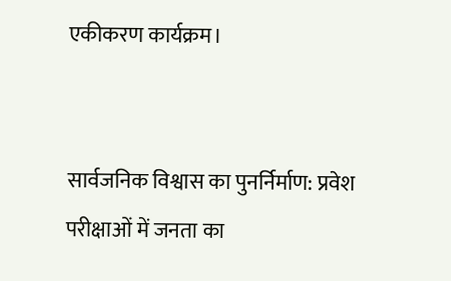एकीकरण कार्यक्रम।


सार्वजनिक विश्वास का पुनर्निर्माण: प्रवेश परीक्षाओं में जनता का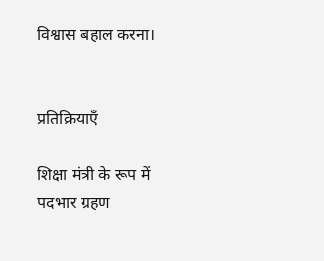विश्वास बहाल करना।


प्रतिक्रियाएँ

शिक्षा मंत्री के रूप में पदभार ग्रहण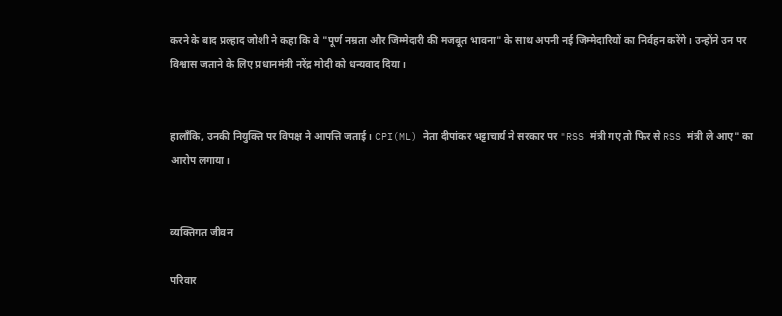करने के बाद प्रल्हाद जोशी ने कहा कि वे "पूर्ण नम्रता और जिम्मेदारी की मजबूत भावना" के साथ अपनी नई जिम्मेदारियों का निर्वहन करेंगे। उन्होंने उन पर विश्वास जताने के लिए प्रधानमंत्री नरेंद्र मोदी को धन्यवाद दिया।


हालाँकि, उनकी नियुक्ति पर विपक्ष ने आपत्ति जताई। CPI(ML) नेता दीपांकर भट्टाचार्य ने सरकार पर "RSS मंत्री गए तो फिर से RSS मंत्री ले आए" का आरोप लगाया।


व्यक्तिगत जीवन

परिवार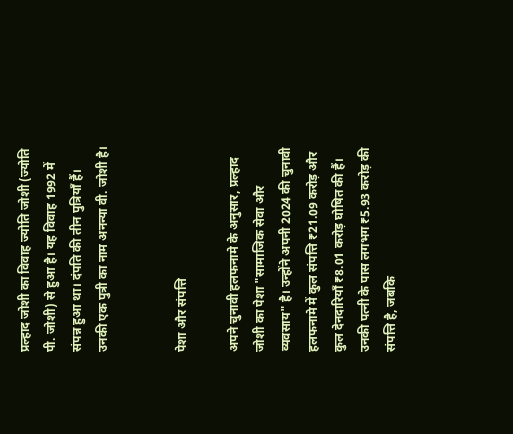प्रल्हाद जोशी का विवाह ज्योति जोशी (ज्योति पी. जोशी) से हुआ है। यह विवाह 1992 में संपन्न हुआ था। दंपति की तीन पुत्रियाँ हैं। उनकी एक पुत्री का नाम अनन्या वी. जोशी है।


पेशा और संपत्ति

अपने चुनावी हलफनामे के अनुसार, प्रल्हाद जोशी का पेशा "सामाजिक सेवा और व्यवसाय" है। उन्होंने अपनी 2024 की चुनावी हलफनामे में कुल संपत्ति ₹21.09 करोड़ और कुल देनदारियाँ ₹8.01 करोड़ घोषित की हैं। उनकी पत्नी के पास लगभग ₹5.93 करोड़ की संपत्ति है, जबकि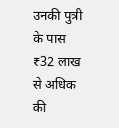उनकी पुत्री के पास ₹32 लाख से अधिक की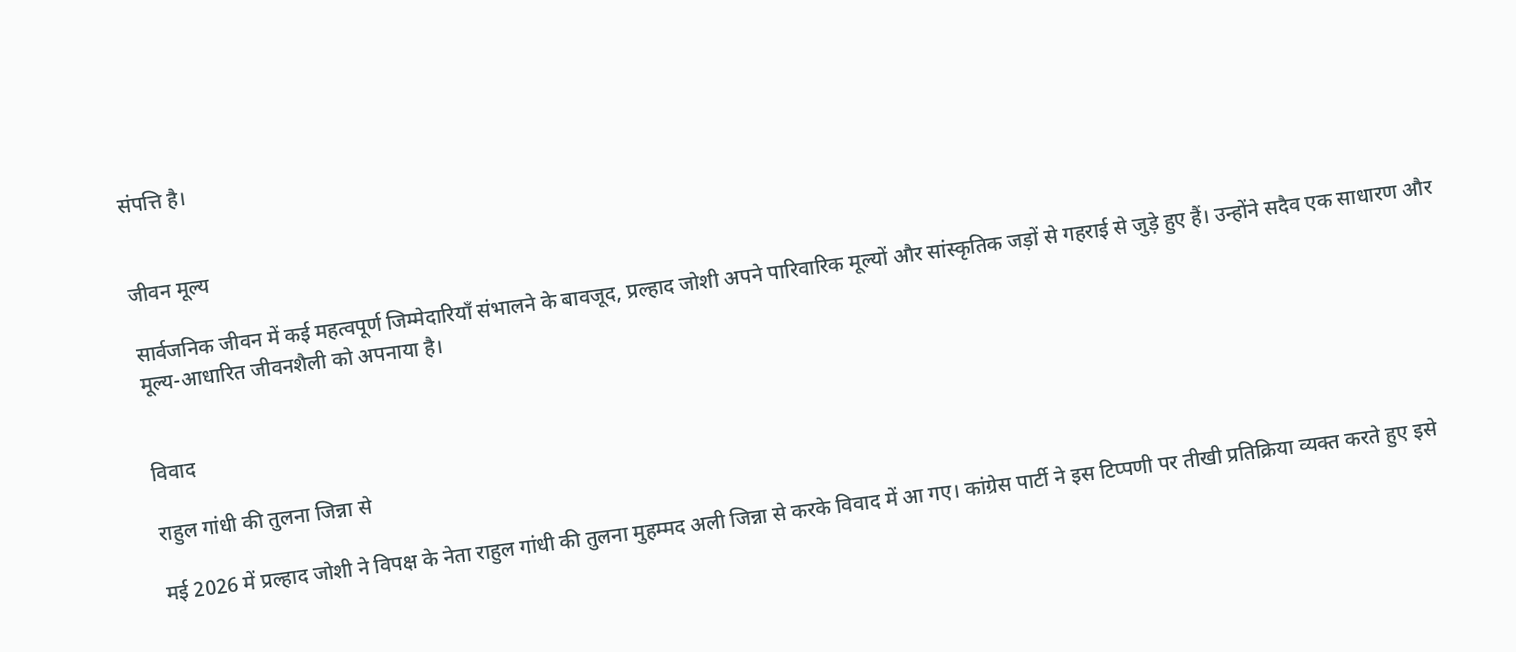संपत्ति है।


जीवन मूल्य

सार्वजनिक जीवन में कई महत्वपूर्ण जिम्मेदारियाँ संभालने के बावजूद, प्रल्हाद जोशी अपने पारिवारिक मूल्यों और सांस्कृतिक जड़ों से गहराई से जुड़े हुए हैं। उन्होंने सदैव एक साधारण और मूल्य-आधारित जीवनशैली को अपनाया है।


विवाद

राहुल गांधी की तुलना जिन्ना से

मई 2026 में प्रल्हाद जोशी ने विपक्ष के नेता राहुल गांधी की तुलना मुहम्मद अली जिन्ना से करके विवाद में आ गए। कांग्रेस पार्टी ने इस टिप्पणी पर तीखी प्रतिक्रिया व्यक्त करते हुए इसे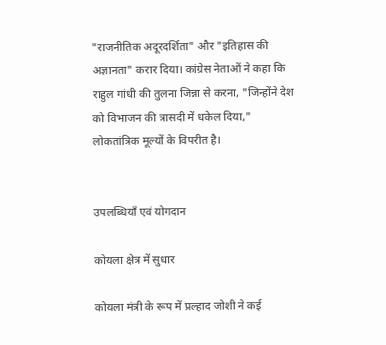"राजनीतिक अदूरदर्शिता" और "इतिहास की अज्ञानता" करार दिया। कांग्रेस नेताओं ने कहा कि राहुल गांधी की तुलना जिन्ना से करना, "जिन्होंने देश को विभाजन की त्रासदी में धकेल दिया," लोकतांत्रिक मूल्यों के विपरीत है।


उपलब्धियाँ एवं योगदान

कोयला क्षेत्र में सुधार

कोयला मंत्री के रूप में प्रल्हाद जोशी ने कई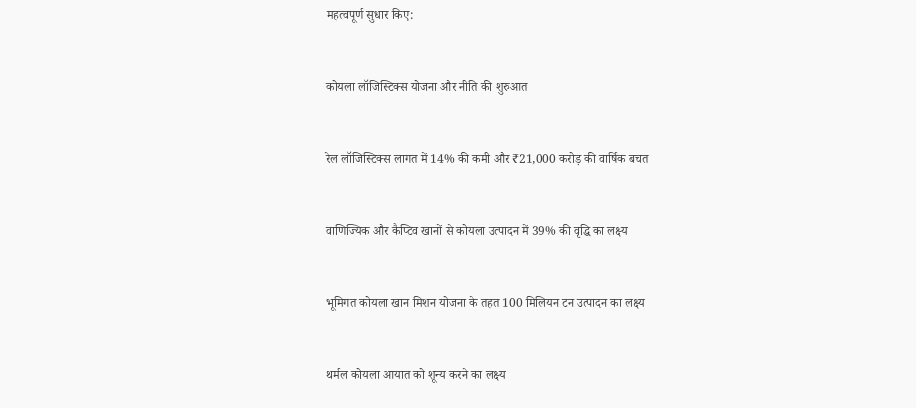महत्वपूर्ण सुधार किए:


कोयला लॉजिस्टिक्स योजना और नीति की शुरुआत


रेल लॉजिस्टिक्स लागत में 14% की कमी और ₹21,000 करोड़ की वार्षिक बचत


वाणिज्यिक और कैप्टिव खानों से कोयला उत्पादन में 39% की वृद्धि का लक्ष्य


भूमिगत कोयला खान मिशन योजना के तहत 100 मिलियन टन उत्पादन का लक्ष्य


थर्मल कोयला आयात को शून्य करने का लक्ष्य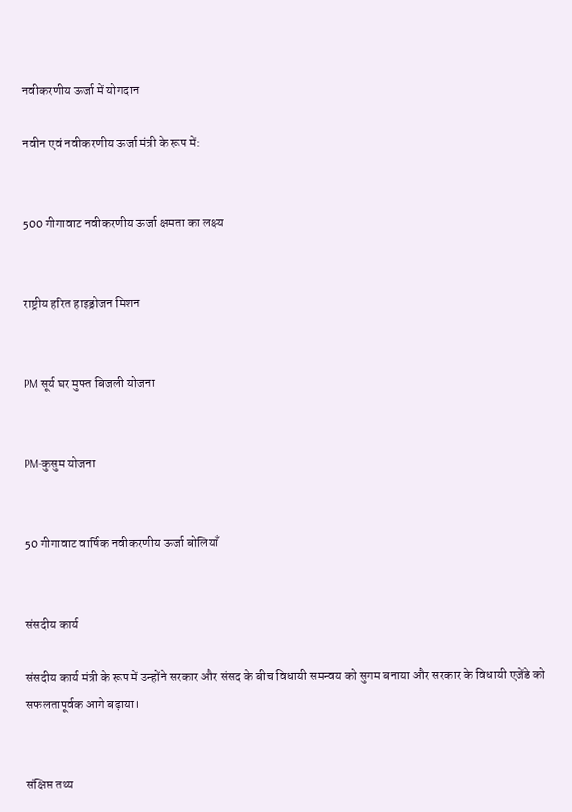नवीकरणीय ऊर्जा में योगदान

नवीन एवं नवीकरणीय ऊर्जा मंत्री के रूप में:


500 गीगावाट नवीकरणीय ऊर्जा क्षमता का लक्ष्य


राष्ट्रीय हरित हाइड्रोजन मिशन


PM सूर्य घर मुफ्त बिजली योजना


PM-कुसुम योजना


50 गीगावाट वार्षिक नवीकरणीय ऊर्जा बोलियाँ


संसदीय कार्य

संसदीय कार्य मंत्री के रूप में उन्होंने सरकार और संसद के बीच विधायी समन्वय को सुगम बनाया और सरकार के विधायी एजेंडे को सफलतापूर्वक आगे बढ़ाया।


संक्षिप्त तथ्य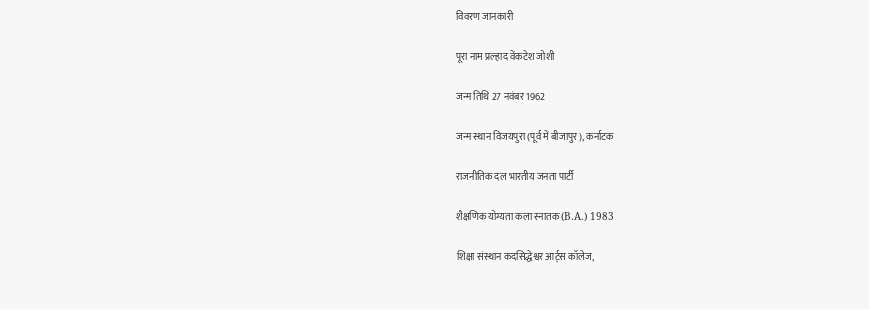विवरण जानकारी

पूरा नाम प्रल्हाद वेंकटेश जोशी

जन्म तिथि 27 नवंबर 1962

जन्म स्थान विजयपुरा (पूर्व में बीजापुर), कर्नाटक

राजनीतिक दल भारतीय जनता पार्टी

शैक्षणिक योग्यता कला स्नातक (B.A.) 1983

शिक्षा संस्थान कदसिद्धेश्वर आर्ट्स कॉलेज,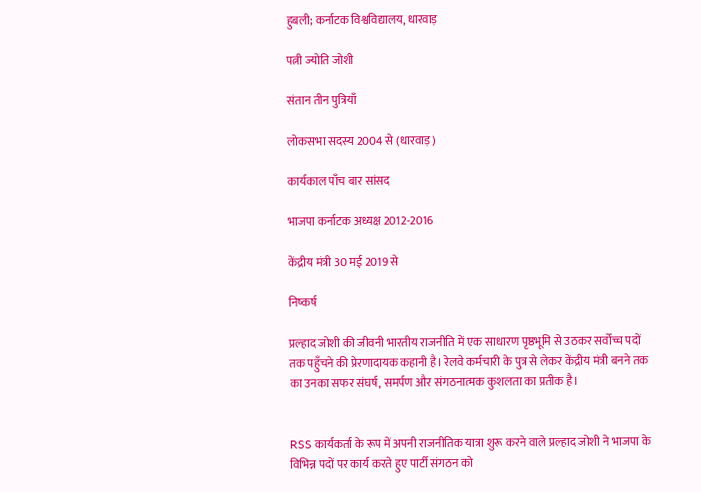हुबली; कर्नाटक विश्वविद्यालय, धारवाड़

पत्नी ज्योति जोशी

संतान तीन पुत्रियाँ

लोकसभा सदस्य 2004 से (धारवाड़)

कार्यकाल पाँच बार सांसद

भाजपा कर्नाटक अध्यक्ष 2012-2016

केंद्रीय मंत्री 30 मई 2019 से

निष्कर्ष

प्रल्हाद जोशी की जीवनी भारतीय राजनीति में एक साधारण पृष्ठभूमि से उठकर सर्वोच्च पदों तक पहुँचने की प्रेरणादायक कहानी है। रेलवे कर्मचारी के पुत्र से लेकर केंद्रीय मंत्री बनने तक का उनका सफर संघर्ष, समर्पण और संगठनात्मक कुशलता का प्रतीक है।


RSS कार्यकर्ता के रूप में अपनी राजनीतिक यात्रा शुरू करने वाले प्रल्हाद जोशी ने भाजपा के विभिन्न पदों पर कार्य करते हुए पार्टी संगठन को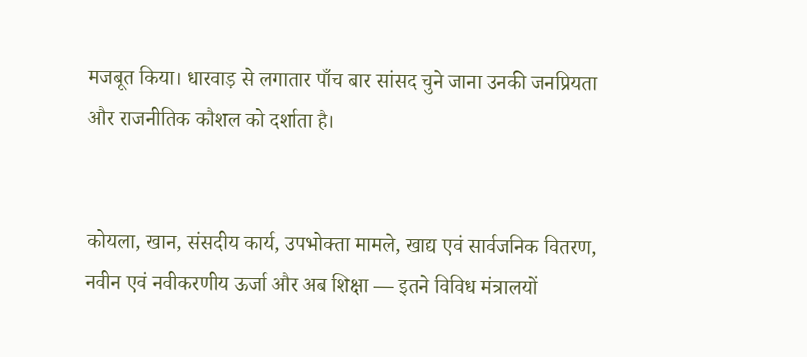मजबूत किया। धारवाड़ से लगातार पाँच बार सांसद चुने जाना उनकी जनप्रियता और राजनीतिक कौशल को दर्शाता है।


कोयला, खान, संसदीय कार्य, उपभोक्ता मामले, खाद्य एवं सार्वजनिक वितरण, नवीन एवं नवीकरणीय ऊर्जा और अब शिक्षा — इतने विविध मंत्रालयों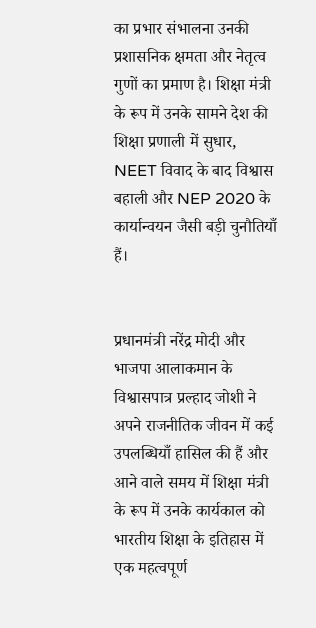का प्रभार संभालना उनकी प्रशासनिक क्षमता और नेतृत्व गुणों का प्रमाण है। शिक्षा मंत्री के रूप में उनके सामने देश की शिक्षा प्रणाली में सुधार, NEET विवाद के बाद विश्वास बहाली और NEP 2020 के कार्यान्वयन जैसी बड़ी चुनौतियाँ हैं।


प्रधानमंत्री नरेंद्र मोदी और भाजपा आलाकमान के विश्वासपात्र प्रल्हाद जोशी ने अपने राजनीतिक जीवन में कई उपलब्धियाँ हासिल की हैं और आने वाले समय में शिक्षा मंत्री के रूप में उनके कार्यकाल को भारतीय शिक्षा के इतिहास में एक महत्वपूर्ण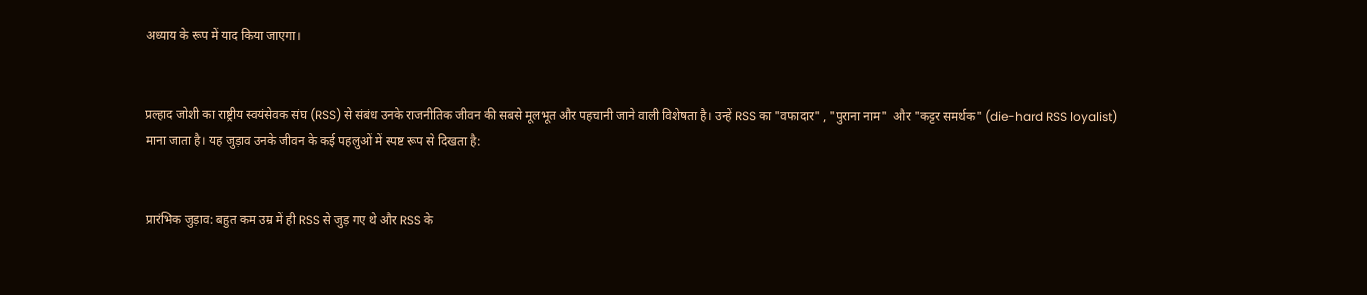अध्याय के रूप में याद किया जाएगा।


प्रल्हाद जोशी का राष्ट्रीय स्वयंसेवक संघ (RSS) से संबंध उनके राजनीतिक जीवन की सबसे मूलभूत और पहचानी जाने वाली विशेषता है। उन्हें RSS का "वफादार" , "पुराना नाम"  और "कट्टर समर्थक" (die-hard RSS loyalist)  माना जाता है। यह जुड़ाव उनके जीवन के कई पहलुओं में स्पष्ट रूप से दिखता है:


प्रारंभिक जुड़ाव: बहुत कम उम्र में ही RSS से जुड़ गए थे और RSS के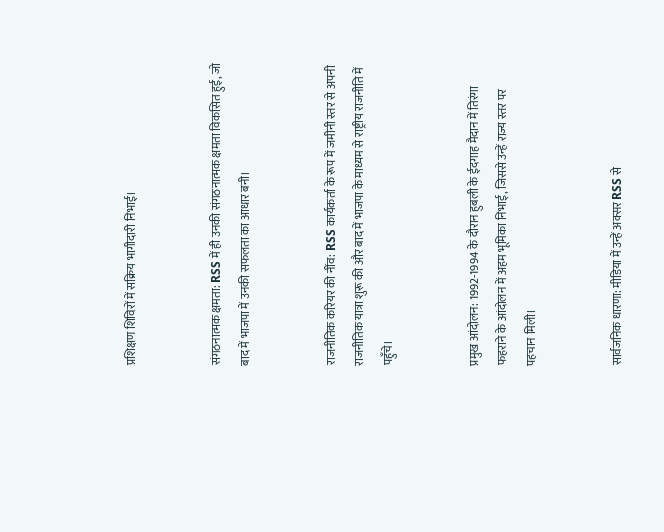प्रशिक्षण शिविरों में सक्रिय भागीदारी निभाई।


संगठनात्मक क्षमता: RSS में ही उनकी संगठनात्मक क्षमता विकसित हुई, जो बाद में भाजपा में उनकी सफलता का आधार बनी।


राजनीतिक करियर की नींव: RSS कार्यकर्ता के रूप में जमीनी स्तर से अपनी राजनीतिक यात्रा शुरू की और बाद में भाजपा के माध्यम से राष्ट्रीय राजनीति में पहुँचे।


प्रमुख आंदोलन: 1992-1994 के दौरान हुबली के ईदगाह मैदान में तिरंगा फहराने के आंदोलन में अहम भूमिका निभाई, जिससे उन्हें राज्य स्तर पर पहचान मिली।


सार्वजनिक धारणा: मीडिया में उन्हें अक्सर RSS से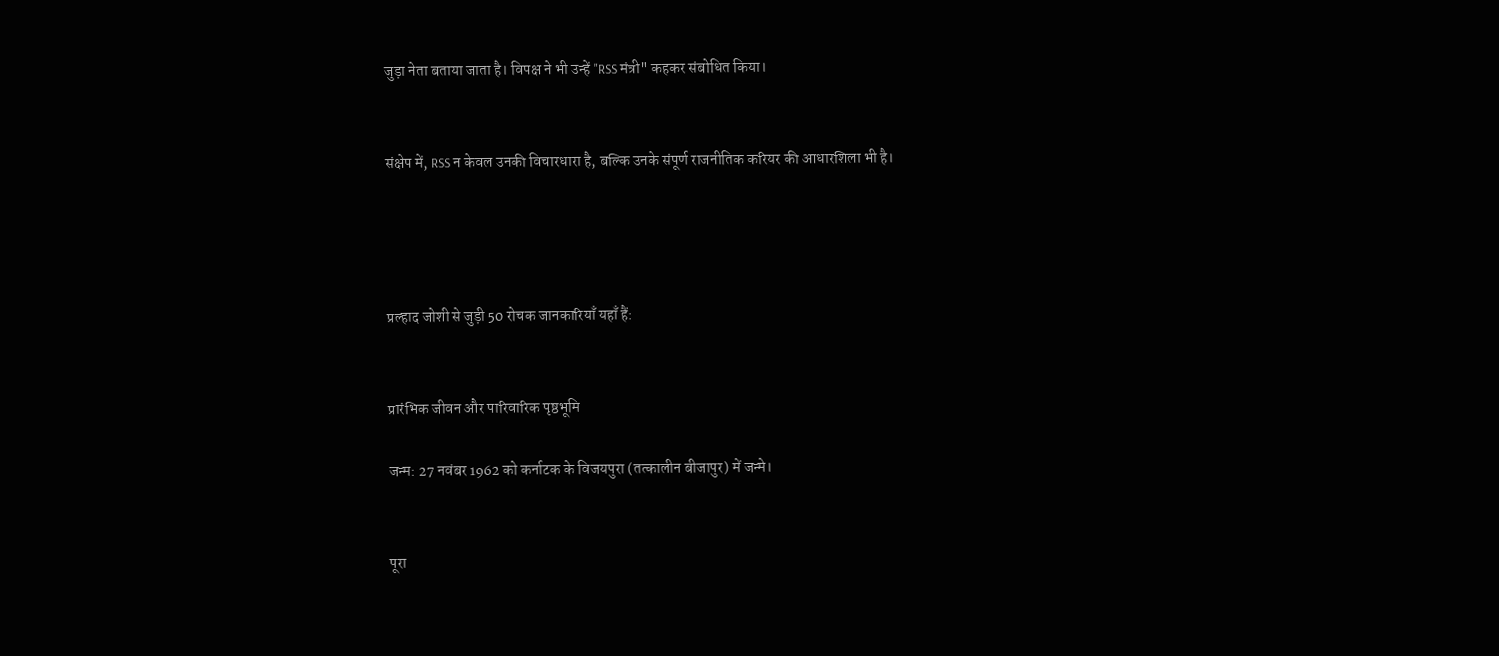जुड़ा नेता बताया जाता है। विपक्ष ने भी उन्हें "RSS मंत्री" कहकर संबोधित किया।


संक्षेप में, RSS न केवल उनकी विचारधारा है, बल्कि उनके संपूर्ण राजनीतिक करियर की आधारशिला भी है।




प्रल्हाद जोशी से जुड़ी 50 रोचक जानकारियाँ यहाँ हैं:


प्रारंभिक जीवन और पारिवारिक पृष्ठभूमि

जन्म: 27 नवंबर 1962 को कर्नाटक के विजयपुरा (तत्कालीन बीजापुर) में जन्मे।


पूरा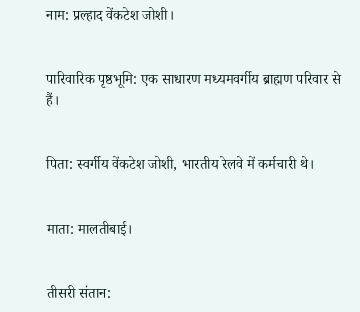नाम: प्रल्हाद वेंकटेश जोशी।


पारिवारिक पृष्ठभूमि: एक साधारण मध्यमवर्गीय ब्राह्मण परिवार से हैं।


पिता: स्वर्गीय वेंकटेश जोशी, भारतीय रेलवे में कर्मचारी थे।


माता: मालतीबाई।


तीसरी संतान: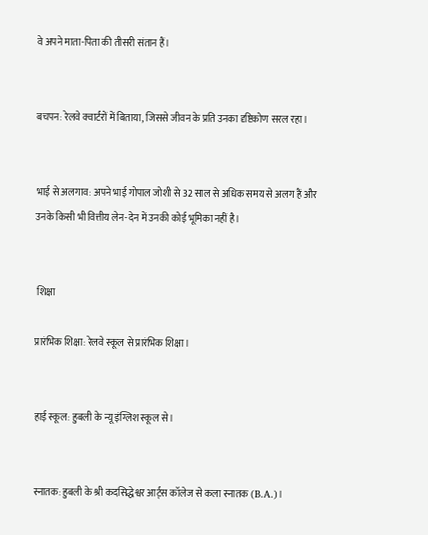वे अपने माता-पिता की तीसरी संतान हैं।


बचपन: रेलवे क्वार्टरों में बिताया, जिससे जीवन के प्रति उनका दृष्टिकोण सरल रहा।


भाई से अलगाव: अपने भाई गोपाल जोशी से 32 साल से अधिक समय से अलग हैं और उनके किसी भी वित्तीय लेन-देन में उनकी कोई भूमिका नहीं है।


 शिक्षा

प्रारंभिक शिक्षा: रेलवे स्कूल से प्रारंभिक शिक्षा।


हाई स्कूल: हुबली के न्यू इंग्लिश स्कूल से।


स्नातक: हुबली के श्री कदसिद्धेश्वर आर्ट्स कॉलेज से कला स्नातक (B.A.)।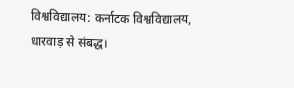विश्वविद्यालय: कर्नाटक विश्वविद्यालय, धारवाड़ से संबद्ध।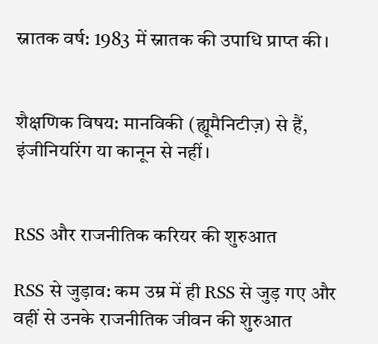स्नातक वर्ष: 1983 में स्नातक की उपाधि प्राप्त की।


शैक्षणिक विषय: मानविकी (ह्यूमैनिटीज़) से हैं, इंजीनियरिंग या कानून से नहीं।


RSS और राजनीतिक करियर की शुरुआत

RSS से जुड़ाव: कम उम्र में ही RSS से जुड़ गए और वहीं से उनके राजनीतिक जीवन की शुरुआत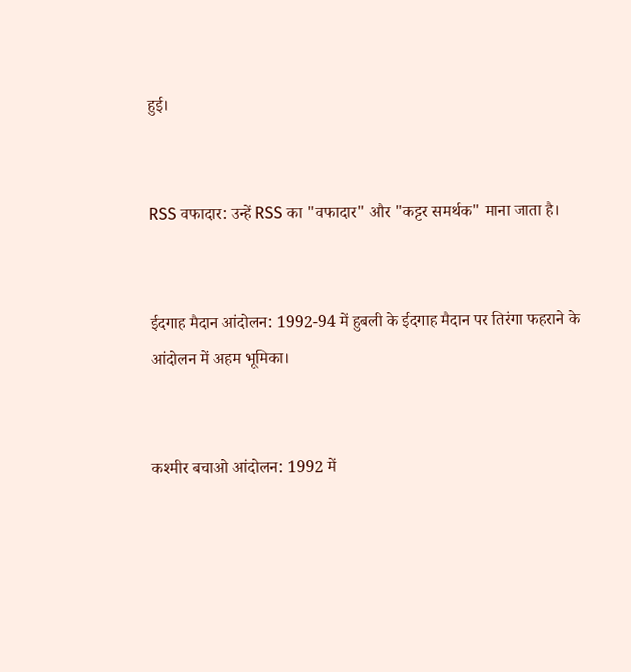हुई।


RSS वफादार: उन्हें RSS का "वफादार" और "कट्टर समर्थक" माना जाता है।


ईदगाह मैदान आंदोलन: 1992-94 में हुबली के ईदगाह मैदान पर तिरंगा फहराने के आंदोलन में अहम भूमिका।


कश्मीर बचाओ आंदोलन: 1992 में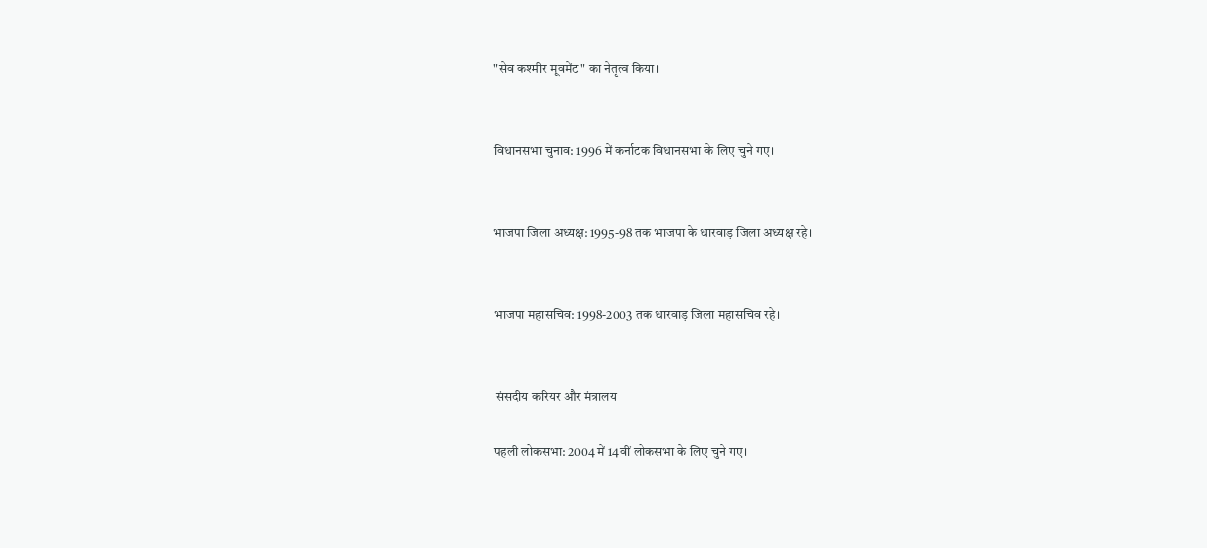"सेव कश्मीर मूवमेंट" का नेतृत्व किया।


विधानसभा चुनाव: 1996 में कर्नाटक विधानसभा के लिए चुने गए।


भाजपा जिला अध्यक्ष: 1995-98 तक भाजपा के धारवाड़ जिला अध्यक्ष रहे।


भाजपा महासचिव: 1998-2003 तक धारवाड़ जिला महासचिव रहे।


 संसदीय करियर और मंत्रालय

पहली लोकसभा: 2004 में 14वीं लोकसभा के लिए चुने गए।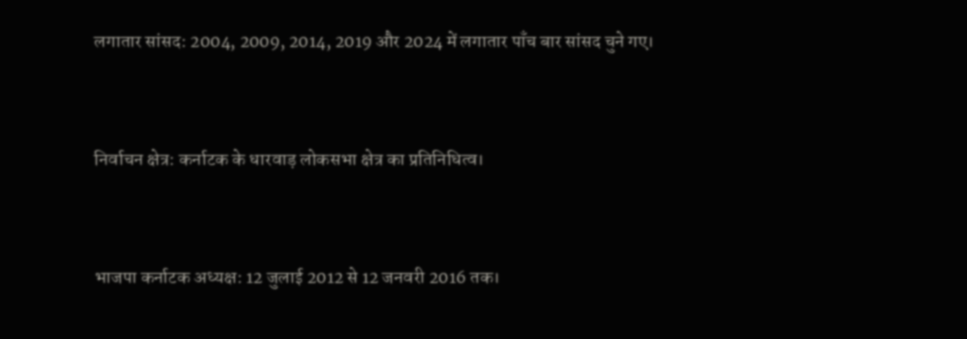लगातार सांसद: 2004, 2009, 2014, 2019 और 2024 में लगातार पाँच बार सांसद चुने गए।


निर्वाचन क्षेत्र: कर्नाटक के धारवाड़ लोकसभा क्षेत्र का प्रतिनिधित्व।


भाजपा कर्नाटक अध्यक्ष: 12 जुलाई 2012 से 12 जनवरी 2016 तक।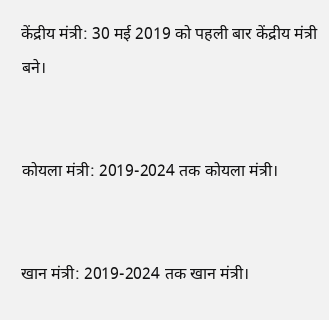केंद्रीय मंत्री: 30 मई 2019 को पहली बार केंद्रीय मंत्री बने।


कोयला मंत्री: 2019-2024 तक कोयला मंत्री।


खान मंत्री: 2019-2024 तक खान मंत्री।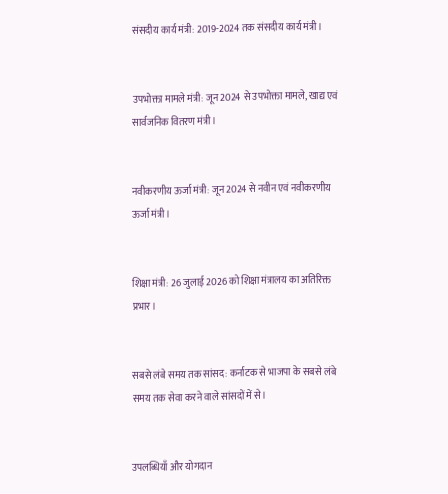संसदीय कार्य मंत्री: 2019-2024 तक संसदीय कार्य मंत्री।


उपभोक्ता मामले मंत्री: जून 2024 से उपभोक्ता मामले, खाद्य एवं सार्वजनिक वितरण मंत्री।


नवीकरणीय ऊर्जा मंत्री: जून 2024 से नवीन एवं नवीकरणीय ऊर्जा मंत्री।


शिक्षा मंत्री: 26 जुलाई 2026 को शिक्षा मंत्रालय का अतिरिक्त प्रभार।


सबसे लंबे समय तक सांसद: कर्नाटक से भाजपा के सबसे लंबे समय तक सेवा करने वाले सांसदों में से।


उपलब्धियाँ और योगदान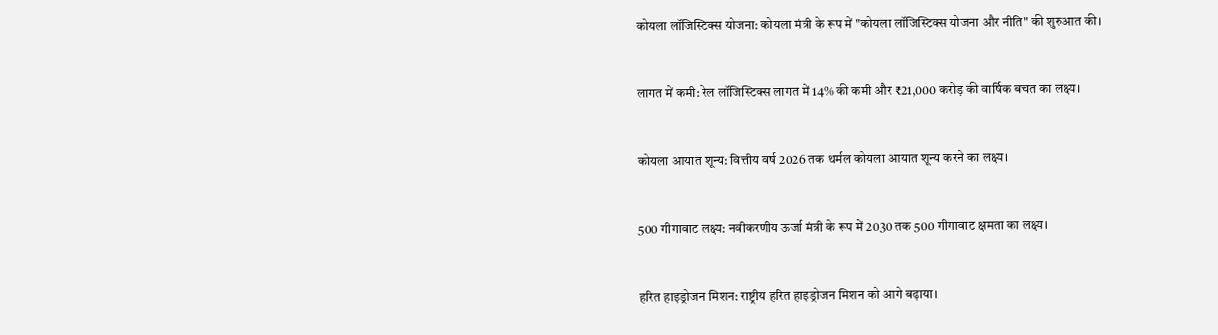कोयला लॉजिस्टिक्स योजना: कोयला मंत्री के रूप में "कोयला लॉजिस्टिक्स योजना और नीति" की शुरुआत की।


लागत में कमी: रेल लॉजिस्टिक्स लागत में 14% की कमी और ₹21,000 करोड़ की वार्षिक बचत का लक्ष्य।


कोयला आयात शून्य: वित्तीय वर्ष 2026 तक थर्मल कोयला आयात शून्य करने का लक्ष्य।


500 गीगावाट लक्ष्य: नवीकरणीय ऊर्जा मंत्री के रूप में 2030 तक 500 गीगावाट क्षमता का लक्ष्य।


हरित हाइड्रोजन मिशन: राष्ट्रीय हरित हाइड्रोजन मिशन को आगे बढ़ाया।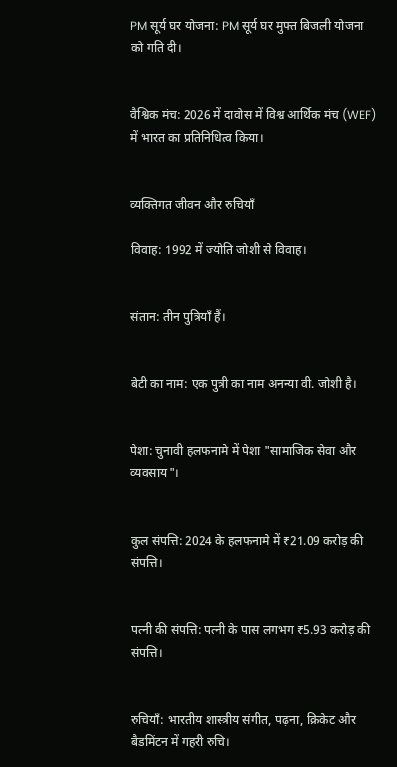PM सूर्य घर योजना: PM सूर्य घर मुफ्त बिजली योजना को गति दी।


वैश्विक मंच: 2026 में दावोस में विश्व आर्थिक मंच (WEF) में भारत का प्रतिनिधित्व किया।


व्यक्तिगत जीवन और रुचियाँ

विवाह: 1992 में ज्योति जोशी से विवाह।


संतान: तीन पुत्रियाँ हैं।


बेटी का नाम: एक पुत्री का नाम अनन्या वी. जोशी है।


पेशा: चुनावी हलफनामे में पेशा "सामाजिक सेवा और व्यवसाय"।


कुल संपत्ति: 2024 के हलफनामे में ₹21.09 करोड़ की संपत्ति।


पत्नी की संपत्ति: पत्नी के पास लगभग ₹5.93 करोड़ की संपत्ति।


रुचियाँ: भारतीय शास्त्रीय संगीत, पढ़ना, क्रिकेट और बैडमिंटन में गहरी रुचि।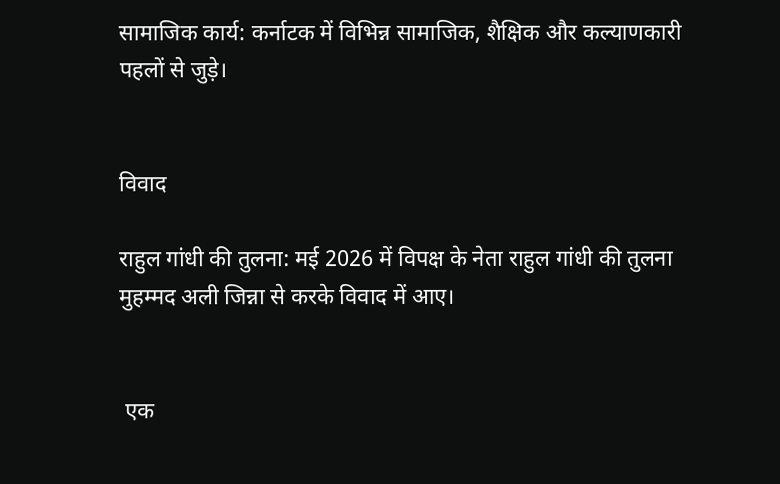सामाजिक कार्य: कर्नाटक में विभिन्न सामाजिक, शैक्षिक और कल्याणकारी पहलों से जुड़े।


विवाद

राहुल गांधी की तुलना: मई 2026 में विपक्ष के नेता राहुल गांधी की तुलना मुहम्मद अली जिन्ना से करके विवाद में आए।


 एक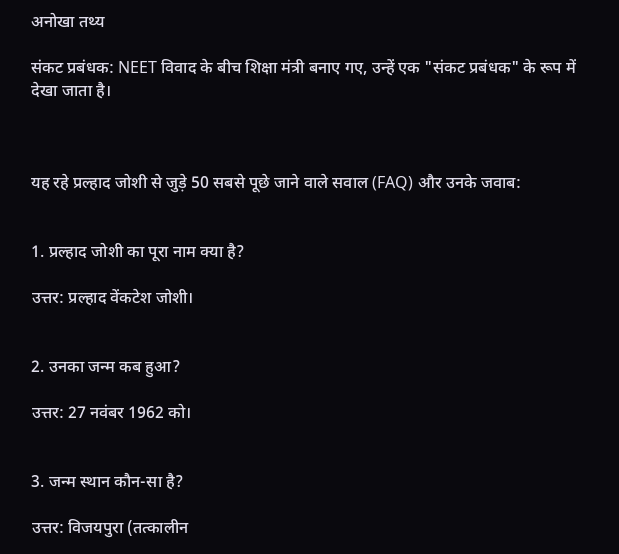अनोखा तथ्य

संकट प्रबंधक: NEET विवाद के बीच शिक्षा मंत्री बनाए गए, उन्हें एक "संकट प्रबंधक" के रूप में देखा जाता है।



यह रहे प्रल्हाद जोशी से जुड़े 50 सबसे पूछे जाने वाले सवाल (FAQ) और उनके जवाब:


1. प्रल्हाद जोशी का पूरा नाम क्या है?

उत्तर: प्रल्हाद वेंकटेश जोशी।


2. उनका जन्म कब हुआ?

उत्तर: 27 नवंबर 1962 को।


3. जन्म स्थान कौन-सा है?

उत्तर: विजयपुरा (तत्कालीन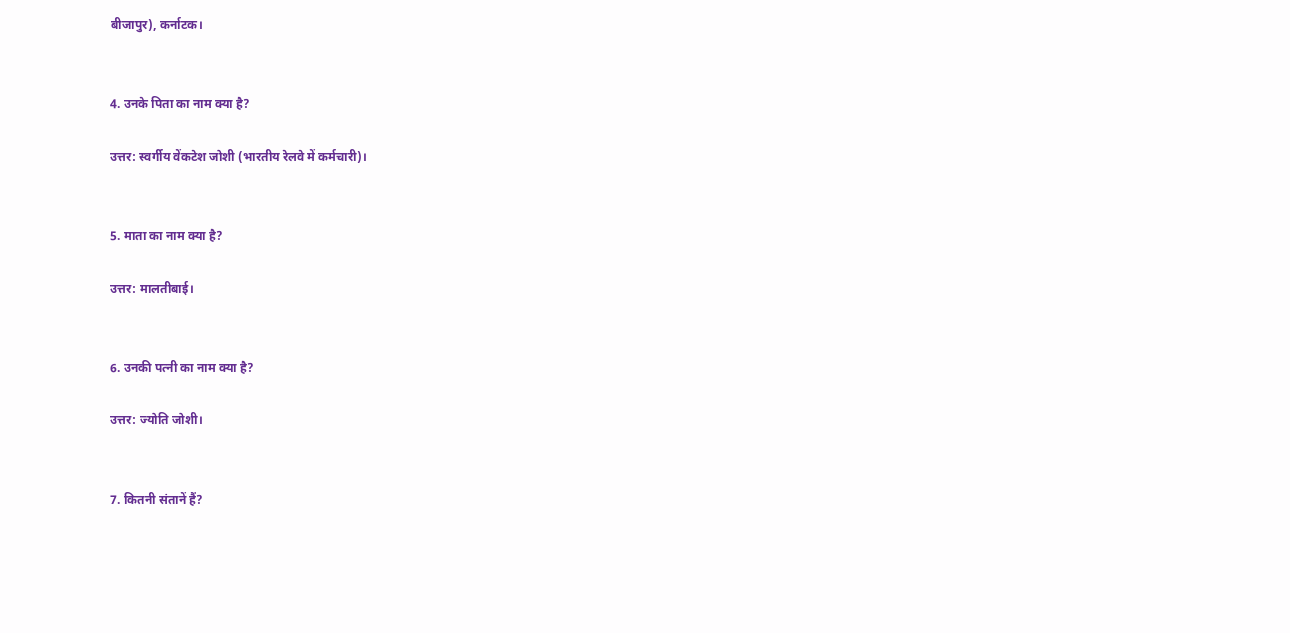बीजापुर), कर्नाटक।


4. उनके पिता का नाम क्या है?

उत्तर: स्वर्गीय वेंकटेश जोशी (भारतीय रेलवे में कर्मचारी)।


5. माता का नाम क्या है?

उत्तर: मालतीबाई।


6. उनकी पत्नी का नाम क्या है?

उत्तर: ज्योति जोशी।


7. कितनी संतानें हैं?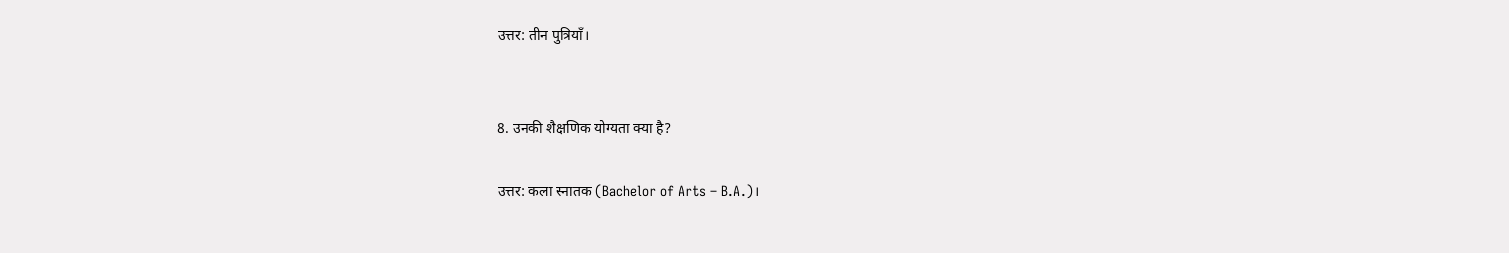उत्तर: तीन पुत्रियाँ।


8. उनकी शैक्षणिक योग्यता क्या है?

उत्तर: कला स्नातक (Bachelor of Arts – B.A.)।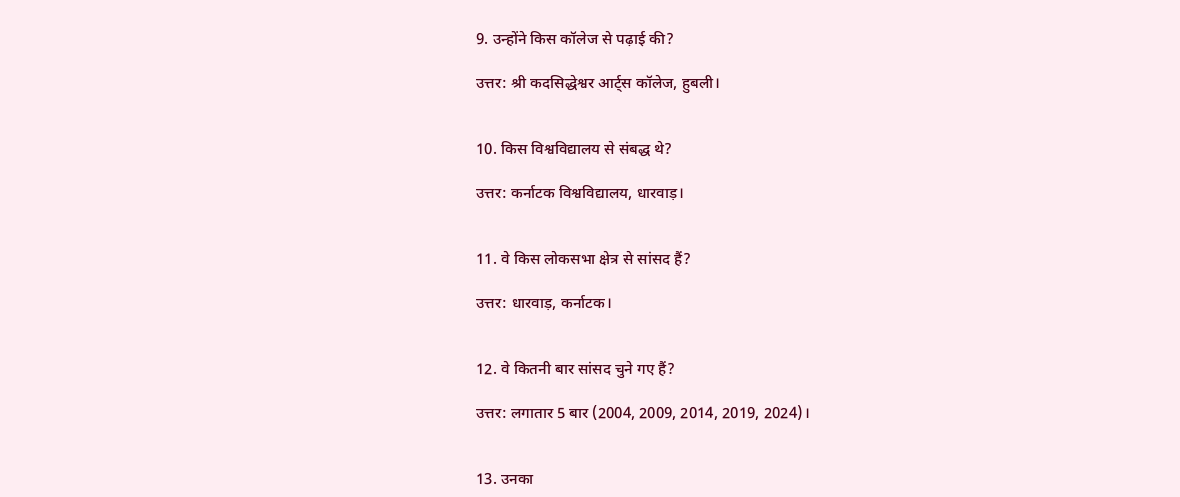9. उन्होंने किस कॉलेज से पढ़ाई की?

उत्तर: श्री कदसिद्धेश्वर आर्ट्स कॉलेज, हुबली।


10. किस विश्वविद्यालय से संबद्ध थे?

उत्तर: कर्नाटक विश्वविद्यालय, धारवाड़।


11. वे किस लोकसभा क्षेत्र से सांसद हैं?

उत्तर: धारवाड़, कर्नाटक।


12. वे कितनी बार सांसद चुने गए हैं?

उत्तर: लगातार 5 बार (2004, 2009, 2014, 2019, 2024)।


13. उनका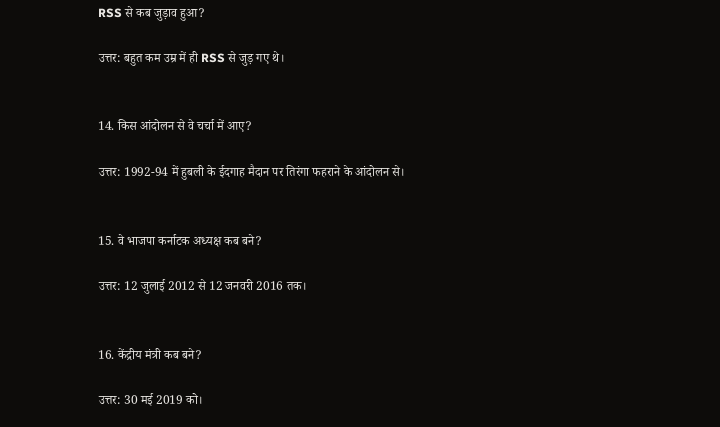RSS से कब जुड़ाव हुआ?

उत्तर: बहुत कम उम्र में ही RSS से जुड़ गए थे।


14. किस आंदोलन से वे चर्चा में आए?

उत्तर: 1992-94 में हुबली के ईदगाह मैदान पर तिरंगा फहराने के आंदोलन से।


15. वे भाजपा कर्नाटक अध्यक्ष कब बने?

उत्तर: 12 जुलाई 2012 से 12 जनवरी 2016 तक।


16. केंद्रीय मंत्री कब बने?

उत्तर: 30 मई 2019 को।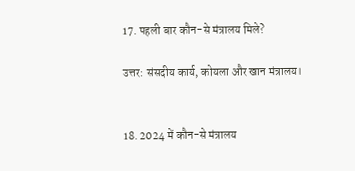17. पहली बार कौन-से मंत्रालय मिले?

उत्तर: संसदीय कार्य, कोयला और खान मंत्रालय।


18. 2024 में कौन-से मंत्रालय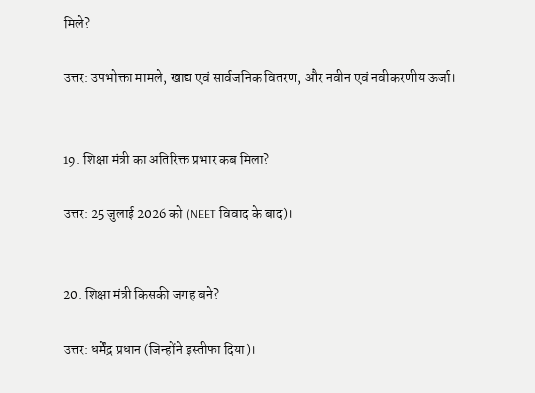मिले?

उत्तर: उपभोक्ता मामले, खाद्य एवं सार्वजनिक वितरण, और नवीन एवं नवीकरणीय ऊर्जा।


19. शिक्षा मंत्री का अतिरिक्त प्रभार कब मिला?

उत्तर: 25 जुलाई 2026 को (NEET विवाद के बाद)।


20. शिक्षा मंत्री किसकी जगह बने?

उत्तर: धर्मेंद्र प्रधान (जिन्होंने इस्तीफा दिया)।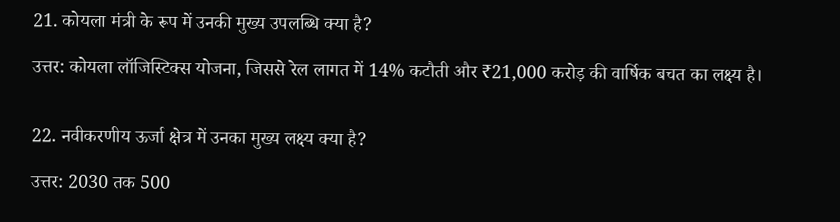21. कोयला मंत्री के रूप में उनकी मुख्य उपलब्धि क्या है?

उत्तर: कोयला लॉजिस्टिक्स योजना, जिससे रेल लागत में 14% कटौती और ₹21,000 करोड़ की वार्षिक बचत का लक्ष्य है।


22. नवीकरणीय ऊर्जा क्षेत्र में उनका मुख्य लक्ष्य क्या है?

उत्तर: 2030 तक 500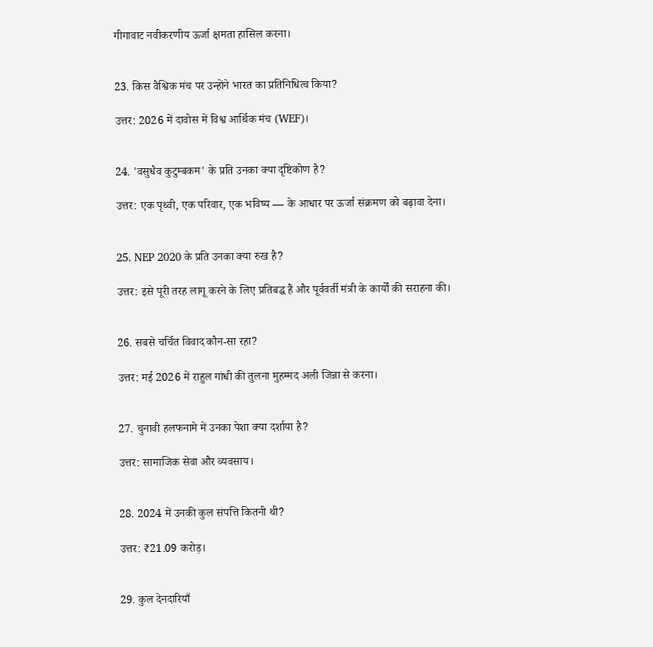गीगावाट नवीकरणीय ऊर्जा क्षमता हासिल करना।


23. किस वैश्विक मंच पर उन्होंने भारत का प्रतिनिधित्व किया?

उत्तर: 2026 में दावोस में विश्व आर्थिक मंच (WEF)।


24. 'वसुधैव कुटुम्बकम' के प्रति उनका क्या दृष्टिकोण है?

उत्तर: एक पृथ्वी, एक परिवार, एक भविष्य — के आधार पर ऊर्जा संक्रमण को बढ़ावा देना।


25. NEP 2020 के प्रति उनका क्या रुख है?

उत्तर: इसे पूरी तरह लागू करने के लिए प्रतिबद्ध हैं और पूर्ववर्ती मंत्री के कार्यों की सराहना की।


26. सबसे चर्चित विवाद कौन-सा रहा?

उत्तर: मई 2026 में राहुल गांधी की तुलना मुहम्मद अली जिन्ना से करना।


27. चुनावी हलफनामे में उनका पेशा क्या दर्शाया है?

उत्तर: सामाजिक सेवा और व्यवसाय।


28. 2024 में उनकी कुल संपत्ति कितनी थी?

उत्तर: ₹21.09 करोड़।


29. कुल देनदारियाँ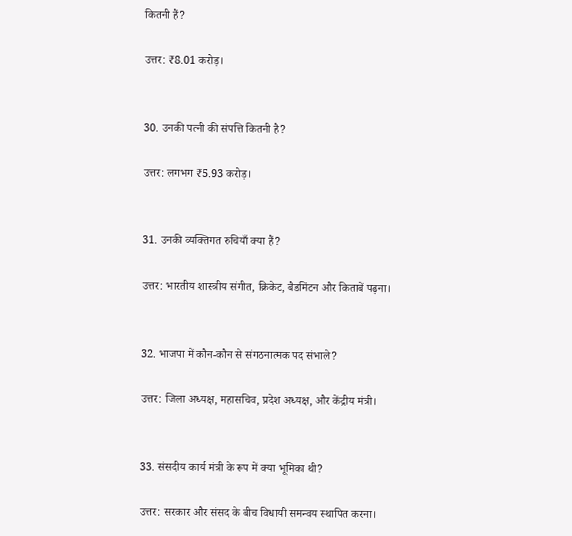कितनी हैं?

उत्तर: ₹8.01 करोड़।


30. उनकी पत्नी की संपत्ति कितनी है?

उत्तर: लगभग ₹5.93 करोड़।


31. उनकी व्यक्तिगत रुचियाँ क्या हैं?

उत्तर: भारतीय शास्त्रीय संगीत, क्रिकेट, बैडमिंटन और किताबें पढ़ना।


32. भाजपा में कौन-कौन से संगठनात्मक पद संभाले?

उत्तर: जिला अध्यक्ष, महासचिव, प्रदेश अध्यक्ष, और केंद्रीय मंत्री।


33. संसदीय कार्य मंत्री के रूप में क्या भूमिका थी?

उत्तर: सरकार और संसद के बीच विधायी समन्वय स्थापित करना।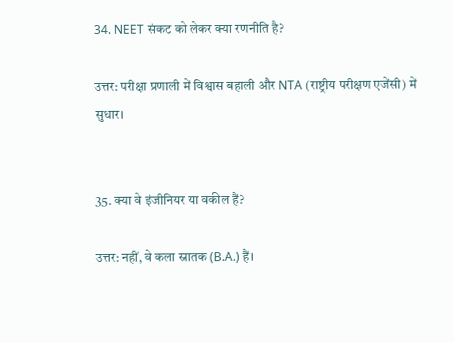34. NEET संकट को लेकर क्या रणनीति है?

उत्तर: परीक्षा प्रणाली में विश्वास बहाली और NTA (राष्ट्रीय परीक्षण एजेंसी) में सुधार।


35. क्या वे इंजीनियर या वकील हैं?

उत्तर: नहीं, वे कला स्नातक (B.A.) हैं।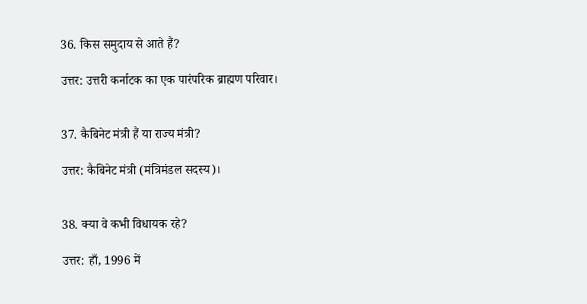36. किस समुदाय से आते हैं?

उत्तर: उत्तरी कर्नाटक का एक पारंपरिक ब्राह्मण परिवार।


37. कैबिनेट मंत्री हैं या राज्य मंत्री?

उत्तर: कैबिनेट मंत्री (मंत्रिमंडल सदस्य)।


38. क्या वे कभी विधायक रहे?

उत्तर: हाँ, 1996 में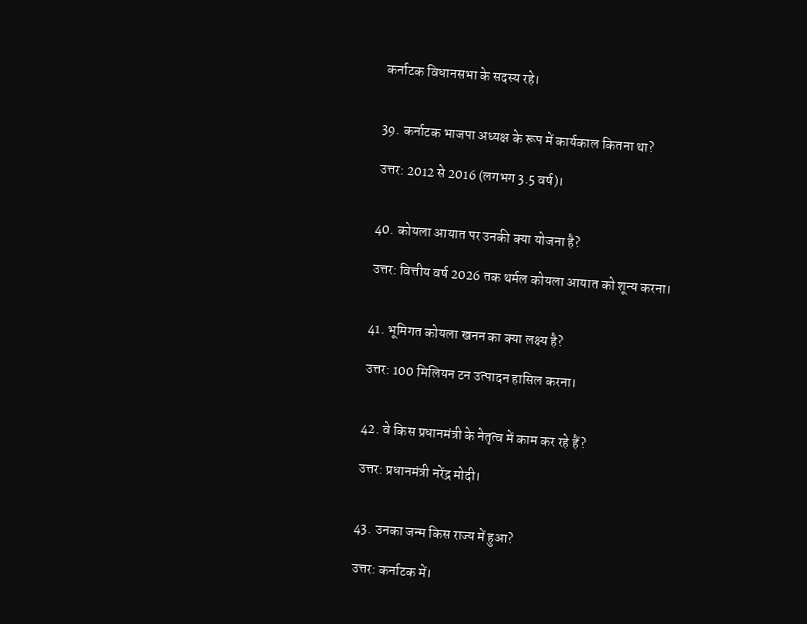कर्नाटक विधानसभा के सदस्य रहे।


39. कर्नाटक भाजपा अध्यक्ष के रूप में कार्यकाल कितना था?

उत्तर: 2012 से 2016 (लगभग 3.5 वर्ष)।


40. कोयला आयात पर उनकी क्या योजना है?

उत्तर: वित्तीय वर्ष 2026 तक थर्मल कोयला आयात को शून्य करना।


41. भूमिगत कोयला खनन का क्या लक्ष्य है?

उत्तर: 100 मिलियन टन उत्पादन हासिल करना।


42. वे किस प्रधानमंत्री के नेतृत्व में काम कर रहे हैं?

उत्तर: प्रधानमंत्री नरेंद्र मोदी।


43. उनका जन्म किस राज्य में हुआ?

उत्तर: कर्नाटक में।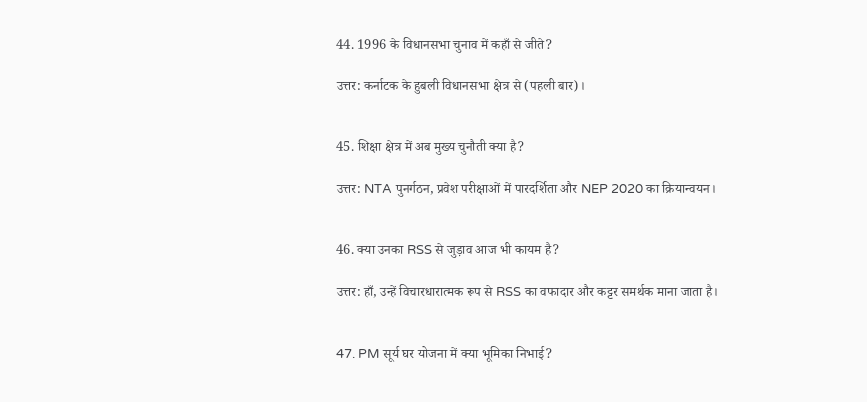44. 1996 के विधानसभा चुनाव में कहाँ से जीते?

उत्तर: कर्नाटक के हुबली विधानसभा क्षेत्र से (पहली बार)।


45. शिक्षा क्षेत्र में अब मुख्य चुनौती क्या है?

उत्तर: NTA पुनर्गठन, प्रवेश परीक्षाओं में पारदर्शिता और NEP 2020 का क्रियान्वयन।


46. क्या उनका RSS से जुड़ाव आज भी कायम है?

उत्तर: हाँ, उन्हें विचारधारात्मक रूप से RSS का वफादार और कट्टर समर्थक माना जाता है।


47. PM सूर्य घर योजना में क्या भूमिका निभाई?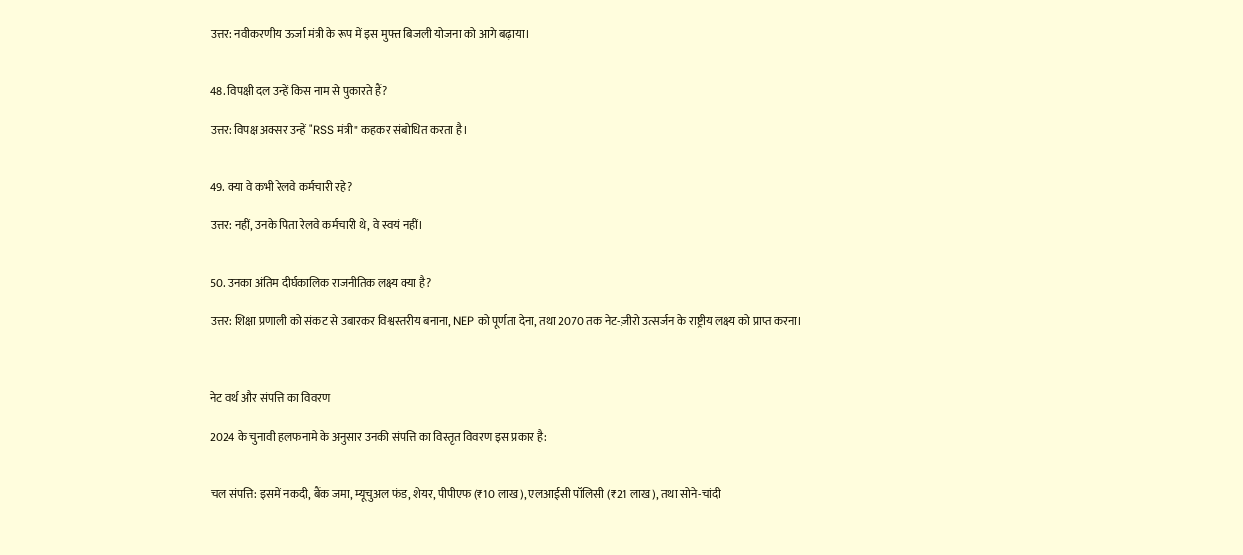उत्तर: नवीकरणीय ऊर्जा मंत्री के रूप में इस मुफ्त बिजली योजना को आगे बढ़ाया।


48. विपक्षी दल उन्हें किस नाम से पुकारते हैं?

उत्तर: विपक्ष अक्सर उन्हें "RSS मंत्री" कहकर संबोधित करता है।


49. क्या वे कभी रेलवे कर्मचारी रहे?

उत्तर: नहीं, उनके पिता रेलवे कर्मचारी थे, वे स्वयं नहीं।


50. उनका अंतिम दीर्घकालिक राजनीतिक लक्ष्य क्या है?

उत्तर: शिक्षा प्रणाली को संकट से उबारकर विश्वस्तरीय बनाना, NEP को पूर्णता देना, तथा 2070 तक नेट-ज़ीरो उत्सर्जन के राष्ट्रीय लक्ष्य को प्राप्त करना।



नेट वर्थ और संपत्ति का विवरण

2024 के चुनावी हलफनामे के अनुसार उनकी संपत्ति का विस्तृत विवरण इस प्रकार है:


चल संपत्ति: इसमें नकदी, बैंक जमा, म्यूचुअल फंड, शेयर, पीपीएफ (₹10 लाख), एलआईसी पॉलिसी (₹21 लाख), तथा सोने-चांदी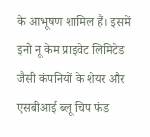के आभूषण शामिल हैं। इसमें इनो नू केम प्राइवेट लिमिटेड जैसी कंपनियों के शेयर और एसबीआई ब्लू चिप फंड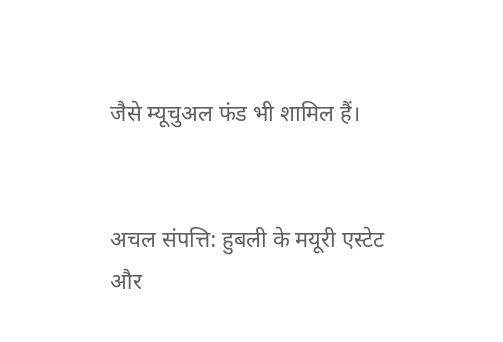जैसे म्यूचुअल फंड भी शामिल हैं।


अचल संपत्ति: हुबली के मयूरी एस्टेट और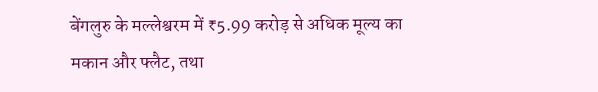बेंगलुरु के मल्लेश्वरम में ₹5.99 करोड़ से अधिक मूल्य का मकान और फ्लैट, तथा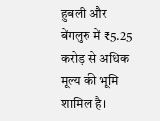हुबली और बेंगलुरु में ₹5.25 करोड़ से अधिक मूल्य की भूमि शामिल है।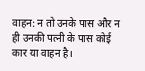वाहन: न तो उनके पास और न ही उनकी पत्नी के पास कोई कार या वाहन है।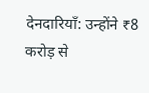देनदारियाँ: उन्होंने ₹8 करोड़ से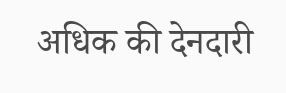अधिक की देनदारी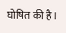घोषित की है।